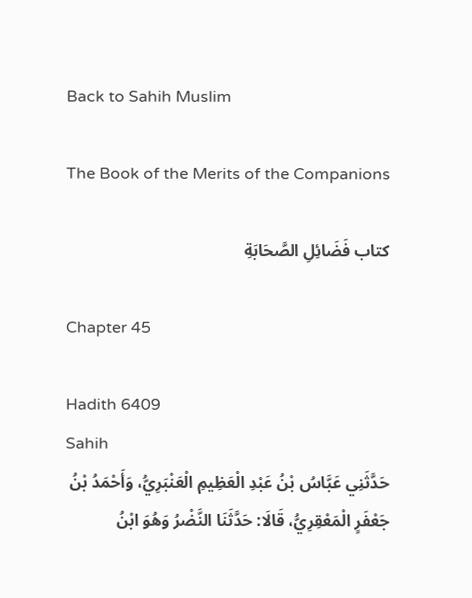Back to Sahih Muslim

The Book of the Merits of the Companions

كتاب فَضَائِلِ الصَّحَابَةِ

Chapter 45

Hadith 6409
Sahih
حَدَّثَنِي عَبَّاسُ بْنُ عَبْدِ الْعَظِيمِ الْعَنْبَرِيُّ، وَأَحْمَدُ بْنُ جَعْفَرٍ الْمَعْقِرِيُّ، قَالَا: حَدَّثَنَا النَّضْرُ وَهُوَ ابْنُ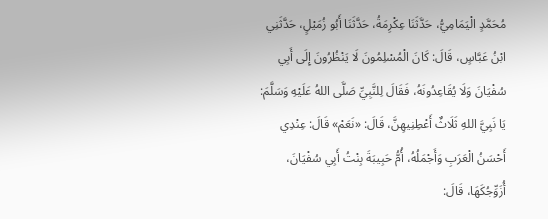مُحَمَّدٍ الْيَمَامِيُّ، حَدَّثَنَا عِكْرِمَةُ، حَدَّثَنَا أَبُو زُمَيْلٍ، حَدَّثَنِي ابْنُ عَبَّاسٍ، قَالَ: كَانَ الْمُسْلِمُونَ لَا يَنْظُرُونَ إِلَى أَبِي سُفْيَانَ وَلَا يُقَاعِدُونَهُ، فَقَالَ لِلنَّبِيِّ صَلَّى اللهُ عَلَيْهِ وَسَلَّمَ: يَا نَبِيَّ اللهِ ثَلَاثٌ أَعْطِنِيهِنَّ، قَالَ: «نَعَمْ» قَالَ: عِنْدِي أَحْسَنُ الْعَرَبِ وَأَجْمَلُهُ، أُمُّ حَبِيبَةَ بِنْتُ أَبِي سُفْيَانَ، أُزَوِّجُكَهَا، قَالَ: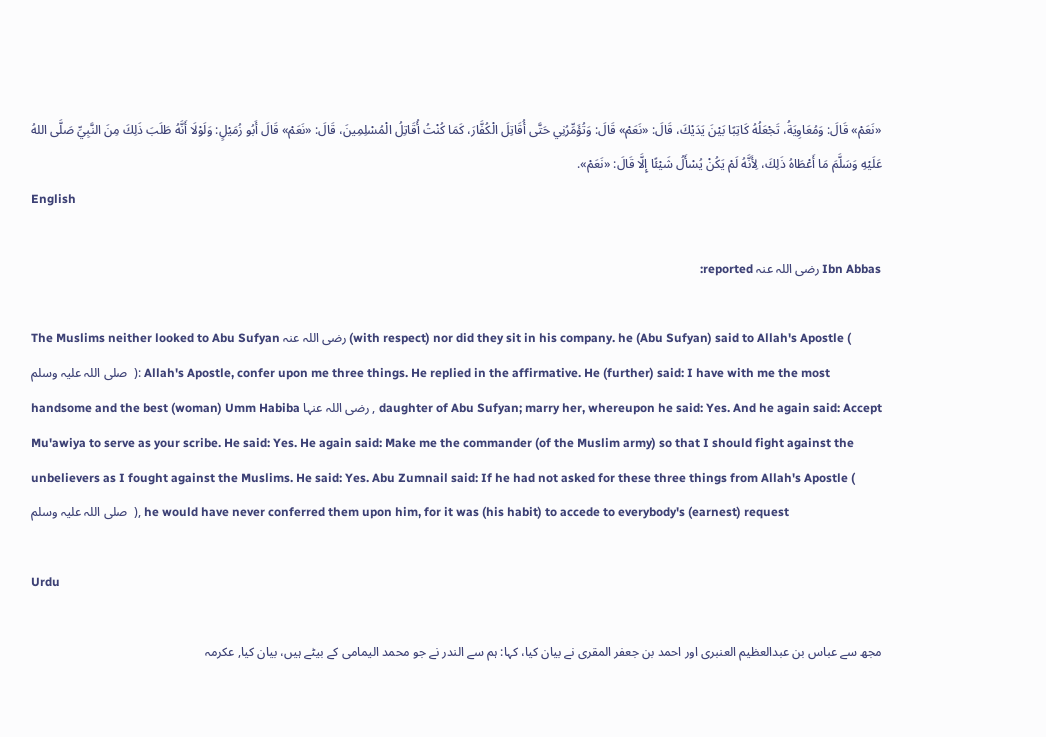«نَعَمْ» قَالَ: وَمُعَاوِيَةُ، تَجْعَلُهُ كَاتِبًا بَيْنَ يَدَيْكَ، قَالَ: «نَعَمْ» قَالَ: وَتُؤَمِّرُنِي حَتَّى أُقَاتِلَ الْكُفَّارَ، كَمَا كُنْتُ أُقَاتِلُ الْمُسْلِمِينَ، قَالَ: «نَعَمْ» قَالَ أَبُو زُمَيْلٍ: وَلَوْلَا أَنَّهُ طَلَبَ ذَلِكَ مِنَ النَّبِيِّ صَلَّى اللهُ عَلَيْهِ وَسَلَّمَ مَا أَعْطَاهُ ذَلِكَ، لِأَنَّهُ لَمْ يَكُنْ يُسْأَلُ شَيْئًا إِلَّا قَالَ: «نَعَمْ».
English

Ibn Abbas رضی اللہ عنہ reported:

The Muslims neither looked to Abu Sufyan رضی اللہ عنہ (with respect) nor did they sit in his company. he (Abu Sufyan) said to Allah's Apostle ( صلی ‌اللہ ‌علیہ ‌وسلم ‌ ): Allah's Apostle, confer upon me three things. He replied in the affirmative. He (further) said: I have with me the most handsome and the best (woman) Umm Habiba رضی اللہ عنہا , daughter of Abu Sufyan; marry her, whereupon he said: Yes. And he again said: Accept Mu'awiya to serve as your scribe. He said: Yes. He again said: Make me the commander (of the Muslim army) so that I should fight against the unbelievers as I fought against the Muslims. He said: Yes. Abu Zumnail said: If he had not asked for these three things from Allah's Apostle ( صلی ‌اللہ ‌علیہ ‌وسلم ‌ ), he would have never conferred them upon him, for it was (his habit) to accede to everybody's (earnest) request

Urdu

مجھ سے عباس بن عبدالعظیم العنبری اور احمد بن جعفر المقری نے بیان کیا، کہا: ہم سے الندر نے جو محمد الیمامی کے بیٹے ہیں، بیان کیا, عکرمہ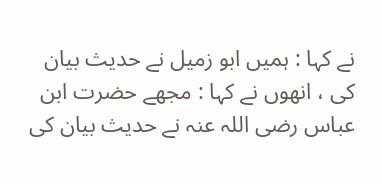نے کہا : ہمیں ابو زمیل نے حدیث بیان کی ، انھوں نے کہا : مجھے حضرت ابن عباس رضی اللہ عنہ نے حدیث بیان کی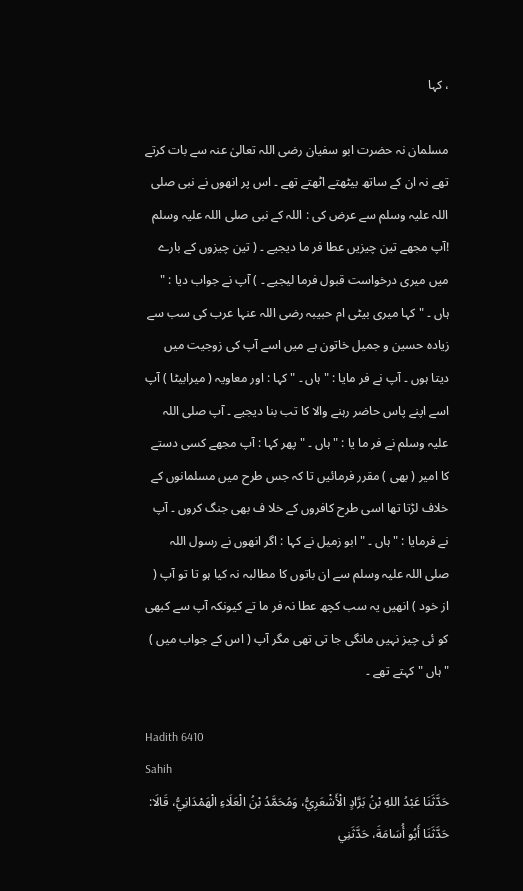، کہا

مسلمان نہ حضرت ابو سفیان رضی اللہ تعالیٰ عنہ سے بات کرتے تھے نہ ان کے ساتھ بیٹھتے اٹھتے تھے ۔ اس پر انھوں نے نبی صلی اللہ علیہ وسلم سے عرض کی : اللہ کے نبی صلی اللہ علیہ وسلم !آپ مجھے تین چیزیں عطا فر ما دیجیے ۔ ( تین چیزوں کے بارے میں میری درخواست قبول فرما لیجیے ۔ ) آپ نے جواب دیا : " ہاں ۔ " کہا میری بیٹی ام حبیبہ رضی اللہ عنہا عرب کی سب سے زیادہ حسین و جمیل خاتون ہے میں اسے آپ کی زوجیت میں دیتا ہوں ۔ آپ نے فر مایا : " ہاں ۔ " کہا : اور معاویہ ( میرابیٹا ) آپ اسے اپنے پاس حاضر رہنے والا کا تب بنا دیجیے ۔ آپ صلی اللہ علیہ وسلم نے فر ما یا : " ہاں ۔ " پھر کہا : آپ مجھے کسی دستے کا امیر ( بھی ) مقرر فرمائیں تا کہ جس طرح میں مسلمانوں کے خلاف لڑتا تھا اسی طرح کافروں کے خلا ف بھی جنگ کروں ۔ آپ نے فرمایا : " ہاں ۔ " ابو زمیل نے کہا : اگر انھوں نے رسول اللہ صلی اللہ علیہ وسلم سے ان باتوں کا مطالبہ نہ کیا ہو تا تو آپ ( از خود ) انھیں یہ سب کچھ عطا نہ فر ما تے کیونکہ آپ سے کبھی کو ئی چیز نہیں مانگی جا تی تھی مگر آپ ( اس کے جواب میں ) " ہاں " کہتے تھے ۔

Hadith 6410
Sahih
حَدَّثَنَا عَبْدُ اللهِ بْنُ بَرَّادٍ الْأَشْعَرِيُّ، وَمُحَمَّدُ بْنُ الْعَلَاءِ الْهَمْدَانِيُّ، قَالَا: حَدَّثَنَا أَبُو أُسَامَةَ، حَدَّثَنِي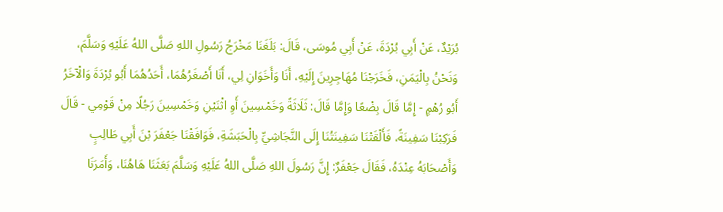بُرَيْدٌ، عَنْ أَبِي بُرْدَةَ، عَنْ أَبِي مُوسَى، قَالَ: بَلَغَنَا مَخْرَجُ رَسُولِ اللهِ صَلَّى اللهُ عَلَيْهِ وَسَلَّمَ، وَنَحْنُ بِالْيَمَنِ، فَخَرَجْنَا مُهَاجِرِينَ إِلَيْهِ، أَنَا وَأَخَوَانِ لِي، أَنَا أَصْغَرُهُمَا، أَحَدُهُمَا أَبُو بُرْدَةَ وَالْآخَرُ أَبُو رُهْمٍ - إِمَّا قَالَ بِضْعًا وَإِمَّا قَالَ: ثَلَاثَةً وَخَمْسِينَ أَوِ اثْنَيْنِ وَخَمْسِينَ رَجُلًا مِنْ قَوْمِي - قَالَ فَرَكِبْنَا سَفِينَةً، فَأَلْقَتْنَا سَفِينَتُنَا إِلَى النَّجَاشِيِّ بِالْحَبَشَةِ، فَوَافَقْنَا جَعْفَرَ بْنَ أَبِي طَالِبٍ وَأَصْحَابَهُ عِنْدَهُ، فَقَالَ جَعْفَرٌ: إِنَّ رَسُولَ اللهِ صَلَّى اللهُ عَلَيْهِ وَسَلَّمَ بَعَثَنَا هَاهُنَا، وَأَمَرَنَا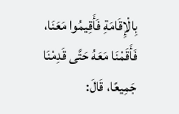بِالْإِقَامَةِ فَأَقِيمُوا مَعَنَا، فَأَقَمْنَا مَعَهُ حَتَّى قَدِمْنَا جَمِيعًا، قَالَ: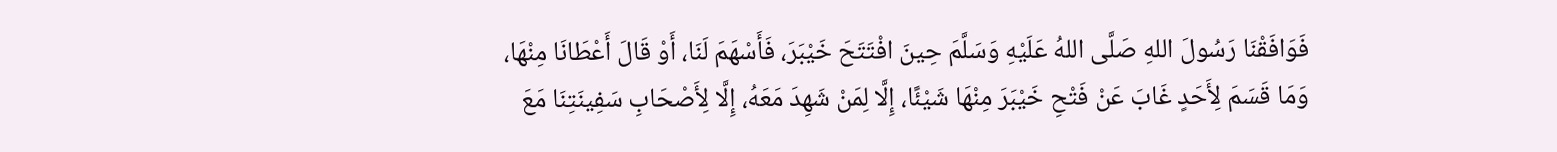فَوَافَقْنَا رَسُولَ اللهِ صَلَّى اللهُ عَلَيْهِ وَسَلَّمَ حِينَ افْتَتَحَ خَيْبَرَ، فَأَسْهَمَ لَنَا، أَوْ قَالَ أَعْطَانَا مِنْهَا، وَمَا قَسَمَ لِأَحَدٍ غَابَ عَنْ فَتْحِ خَيْبَرَ مِنْهَا شَيْئًا، إِلَّا لِمَنْ شَهِدَ مَعَهُ، إِلَّا لِأَصْحَابِ سَفِينَتِنَا مَعَ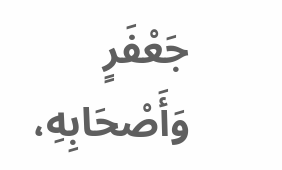جَعْفَرٍ وَأَصْحَابِهِ،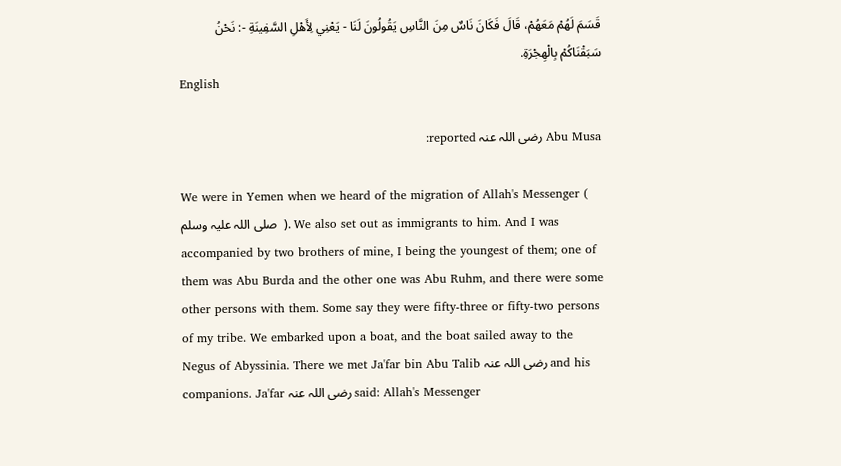قَسَمَ لَهُمْ مَعَهُمْ، قَالَ فَكَانَ نَاسٌ مِنَ النَّاسِ يَقُولُونَ لَنَا - يَعْنِي لِأَهْلِ السَّفِينَةِ -: نَحْنُ سَبَقْنَاكُمْ بِالْهِجْرَةِ.
English

Abu Musa رضی اللہ عنہ reported:

We were in Yemen when we heard of the migration of Allah's Messenger ( صلی ‌اللہ ‌علیہ ‌وسلم ‌ ). We also set out as immigrants to him. And I was accompanied by two brothers of mine, I being the youngest of them; one of them was Abu Burda and the other one was Abu Ruhm, and there were some other persons with them. Some say they were fifty-three or fifty-two persons of my tribe. We embarked upon a boat, and the boat sailed away to the Negus of Abyssinia. There we met Ja'far bin Abu Talib رضی اللہ عنہ and his companions. Ja'far رضی اللہ عنہ said: Allah's Messenger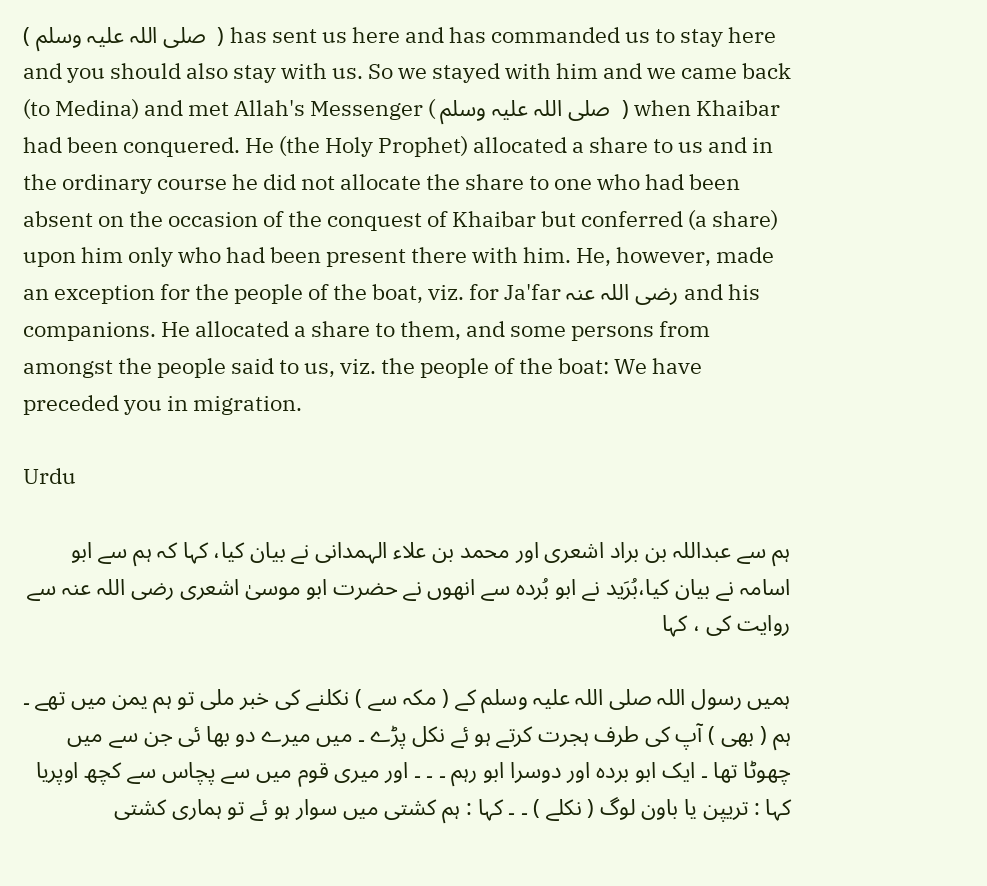( صلی ‌اللہ ‌علیہ ‌وسلم ‌ ) has sent us here and has commanded us to stay here and you should also stay with us. So we stayed with him and we came back (to Medina) and met Allah's Messenger ( صلی ‌اللہ ‌علیہ ‌وسلم ‌ ) when Khaibar had been conquered. He (the Holy Prophet) allocated a share to us and in the ordinary course he did not allocate the share to one who had been absent on the occasion of the conquest of Khaibar but conferred (a share) upon him only who had been present there with him. He, however, made an exception for the people of the boat, viz. for Ja'far رضی اللہ عنہ and his companions. He allocated a share to them, and some persons from amongst the people said to us, viz. the people of the boat: We have preceded you in migration.

Urdu

ہم سے عبداللہ بن براد اشعری اور محمد بن علاء الہمدانی نے بیان کیا، کہا کہ ہم سے ابو اسامہ نے بیان کیا،بُرَید نے ابو بُردہ سے انھوں نے حضرت ابو موسیٰ اشعری رضی اللہ عنہ سے روایت کی ، کہا

ہمیں رسول اللہ صلی اللہ علیہ وسلم کے ( مکہ سے ) نکلنے کی خبر ملی تو ہم یمن میں تھے ۔ ہم ( بھی ) آپ کی طرف ہجرت کرتے ہو ئے نکل پڑے ۔ میں میرے دو بھا ئی جن سے میں چھوٹا تھا ۔ ایک ابو بردہ اور دوسرا ابو رہم ۔ ۔ ۔ اور میری قوم میں سے پچاس سے کچھ اوپریا کہا : تریپن یا باون لوگ ( نکلے ) ۔ ۔ کہا : ہم کشتی میں سوار ہو ئے تو ہماری کشتی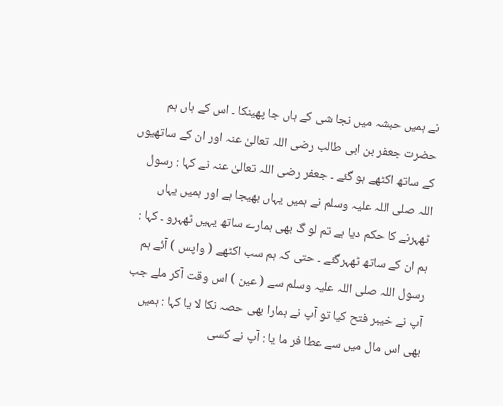نے ہمیں حبشہ میں نجا شی کے ہاں جا پھینکا ۔ اس کے ہاں ہم حضرت جعفر بن ابی طالب رضی اللہ تعالیٰ عنہ اور ان کے ساتھیوں کے ساتھ اکٹھے ہو گئے ۔ جعفر رضی اللہ تعالیٰ عنہ نے کہا : رسول اللہ صلی اللہ علیہ وسلم نے ہمیں یہاں بھیجا ہے اور ہمیں یہاں ٹھہرنے کا حکم دیا ہے تم لو گ بھی ہمارے ساتھ یہیں ٹھہرو ۔ کہا : ہم ان کے ساتھ ٹھہرگئے ۔ حتی کہ ہم سب اکٹھے ( واپس ) آئے ہم رسول اللہ صلی اللہ علیہ وسلم سے ( عین ) اس وقت آکر ملے جب آپ نے خیبر فتح کیا تو آپ نے ہمارا بھی حصہ نکا لا یا کہا : ہمیں بھی اس مال میں سے عطا فر ما یا : آپ نے کسی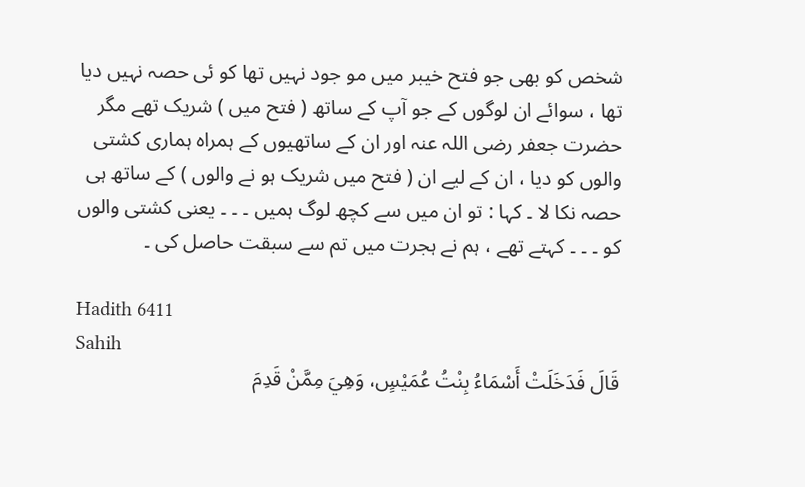شخص کو بھی جو فتح خیبر میں مو جود نہیں تھا کو ئی حصہ نہیں دیا تھا ، سوائے ان لوگوں کے جو آپ کے ساتھ ( فتح میں ) شریک تھے مگر حضرت جعفر رضی اللہ عنہ اور ان کے ساتھیوں کے ہمراہ ہماری کشتی والوں کو دیا ، ان کے لیے ان ( فتح میں شریک ہو نے والوں ) کے ساتھ ہی حصہ نکا لا ۔ کہا : تو ان میں سے کچھ لوگ ہمیں ۔ ۔ ۔ یعنی کشتی والوں کو ۔ ۔ ۔ کہتے تھے ، ہم نے ہجرت میں تم سے سبقت حاصل کی ۔

Hadith 6411
Sahih
قَالَ فَدَخَلَتْ أَسْمَاءُ بِنْتُ عُمَيْسٍ، وَهِيَ مِمَّنْ قَدِمَ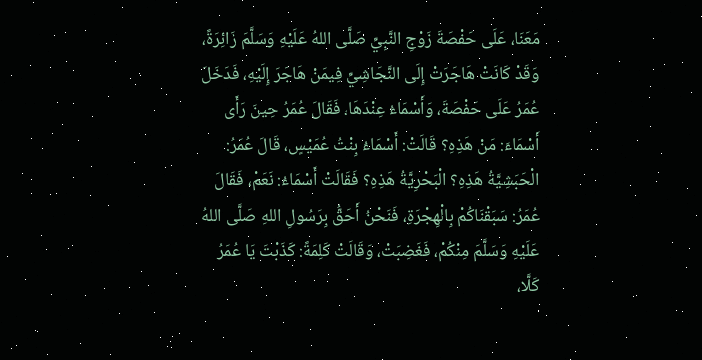مَعَنَا، عَلَى حَفْصَةَ زَوْجِ النَّبِيِّ صَلَّى اللهُ عَلَيْهِ وَسَلَّمَ زَائِرَةً، وَقَدْ كَانَتْ هَاجَرَتْ إِلَى النَّجَاشِيِّ فِيمَنْ هَاجَرَ إِلَيْهِ، فَدَخَلَ عُمَرُ عَلَى حَفْصَةَ، وَأَسْمَاءُ عِنْدَهَا، فَقَالَ عُمَرُ حِينَ رَأَى أَسْمَاءَ: مَنْ هَذِهِ؟ قَالَتْ: أَسْمَاءُ بِنْتُ عُمَيْسٍ، قَالَ عُمَرُ: الْحَبَشِيَّةُ هَذِهِ؟ الْبَحْرِيَّةُ هَذِهِ؟ فَقَالَتْ أَسْمَاءُ: نَعَمْ، فَقَالَ عُمَرُ: سَبَقْنَاكُمْ بِالْهِجْرَةِ، فَنَحْنُ أَحَقُّ بِرَسُولِ اللهِ صَلَّى اللهُ عَلَيْهِ وَسَلَّمَ مِنْكُمْ، فَغَضِبَتْ، وَقَالَتْ كَلِمَةً: كَذَبْتَ يَا عُمَرُ كَلَّا،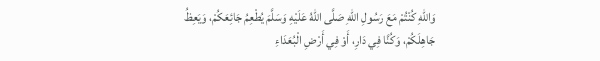وَاللهِ كُنْتُمْ مَعَ رَسُولِ اللهِ صَلَّى اللهُ عَلَيْهِ وَسَلَّمَ يُطْعِمُ جَائِعَكُمْ، وَيَعِظُ جَاهِلَكُمْ، وَكُنَّا فِي دَارِ، أَوْ فِي أَرْضِ الْبُعَدَاءِ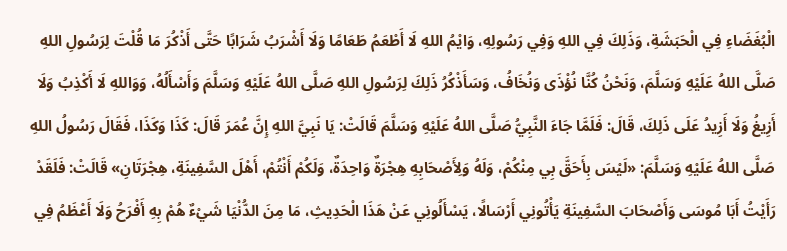الْبُغَضَاءِ فِي الْحَبَشَةِ، وَذَلِكَ فِي اللهِ وَفِي رَسُولِهِ، وَايْمُ اللهِ لَا أَطْعَمُ طَعَامًا وَلَا أَشْرَبُ شَرَابًا حَتَّى أَذْكُرَ مَا قُلْتَ لِرَسُولِ اللهِ صَلَّى اللهُ عَلَيْهِ وَسَلَّمَ، وَنَحْنُ كُنَّا نُؤْذَى وَنُخَافُ، وَسَأَذْكُرُ ذَلِكَ لِرَسُولِ اللهِ صَلَّى اللهُ عَلَيْهِ وَسَلَّمَ وَأَسْأَلُهُ، وَوَاللهِ لَا أَكْذِبُ وَلَا أَزِيغُ وَلَا أَزِيدُ عَلَى ذَلِكَ، قَالَ: فَلَمَّا جَاءَ النَّبِيُّ صَلَّى اللهُ عَلَيْهِ وَسَلَّمَ قَالَتْ: يَا نَبِيَّ اللهِ إِنَّ عُمَرَ قَالَ: كَذَا وَكَذَا، فَقَالَ رَسُولُ اللهِ صَلَّى اللهُ عَلَيْهِ وَسَلَّمَ: «لَيْسَ بِأَحَقَّ بِي مِنْكُمْ، وَلَهُ وَلِأَصْحَابِهِ هِجْرَةٌ وَاحِدَةٌ، وَلَكُمْ أَنْتُمْ، أَهْلَ السَّفِينَةِ، هِجْرَتَانِ» قَالَتْ: فَلَقَدْ رَأَيْتُ أَبَا مُوسَى وَأَصْحَابَ السَّفِينَةِ يَأْتُونِي أَرْسَالًا، يَسْأَلُونِي عَنْ هَذَا الْحَدِيثِ، مَا مِنَ الدُّنْيَا شَيْءٌ هُمْ بِهِ أَفْرَحُ وَلَا أَعْظَمُ فِي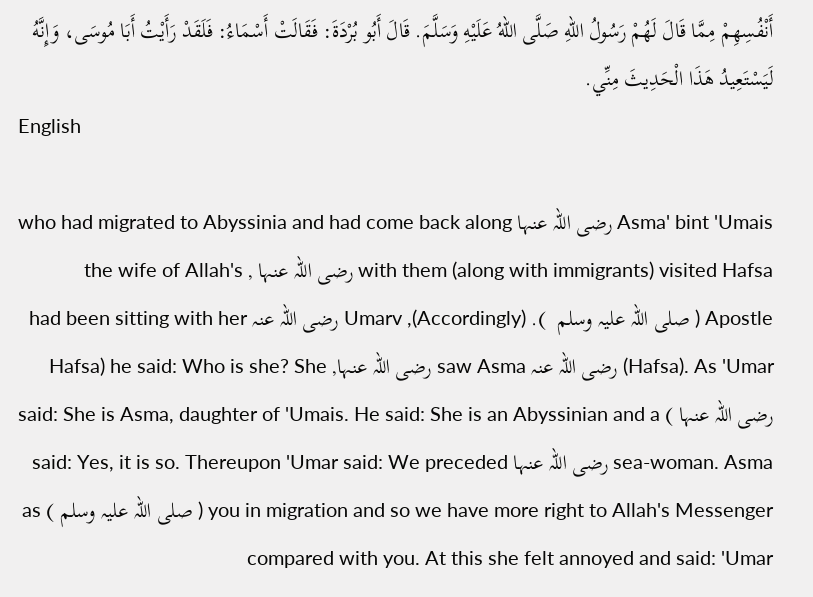أَنْفُسِهِمْ مِمَّا قَالَ لَهُمْ رَسُولُ اللهِ صَلَّى اللهُ عَلَيْهِ وَسَلَّمَ. قَالَ أَبُو بُرْدَةَ: فَقَالَتْ أَسْمَاءُ: فَلَقَدْ رَأَيْتُ أَبَا مُوسَى، وَإِنَّهُ لَيَسْتَعِيدُ هَذَا الْحَدِيثَ مِنِّي.
English

Asma' bint 'Umais رضی اللہ عنہا who had migrated to Abyssinia and had come back along with them (along with immigrants) visited Hafsa رضی اللہ عنہا , the wife of Allah's Apostle ( صلی ‌اللہ ‌علیہ ‌وسلم ‌ ). (Accordingly), Umarv رضی اللہ عنہ had been sitting with her (Hafsa). As 'Umar رضی اللہ عنہ saw Asma رضی اللہ عنہا, he said: Who is she? She (Hafsa رضی اللہ عنہا ) said: She is Asma, daughter of 'Umais. He said: She is an Abyssinian and a sea-woman. Asma رضی اللہ عنہا said: Yes, it is so. Thereupon 'Umar said: We preceded you in migration and so we have more right to Allah's Messenger ( صلی ‌اللہ ‌علیہ ‌وسلم ‌) as compared with you. At this she felt annoyed and said: 'Umar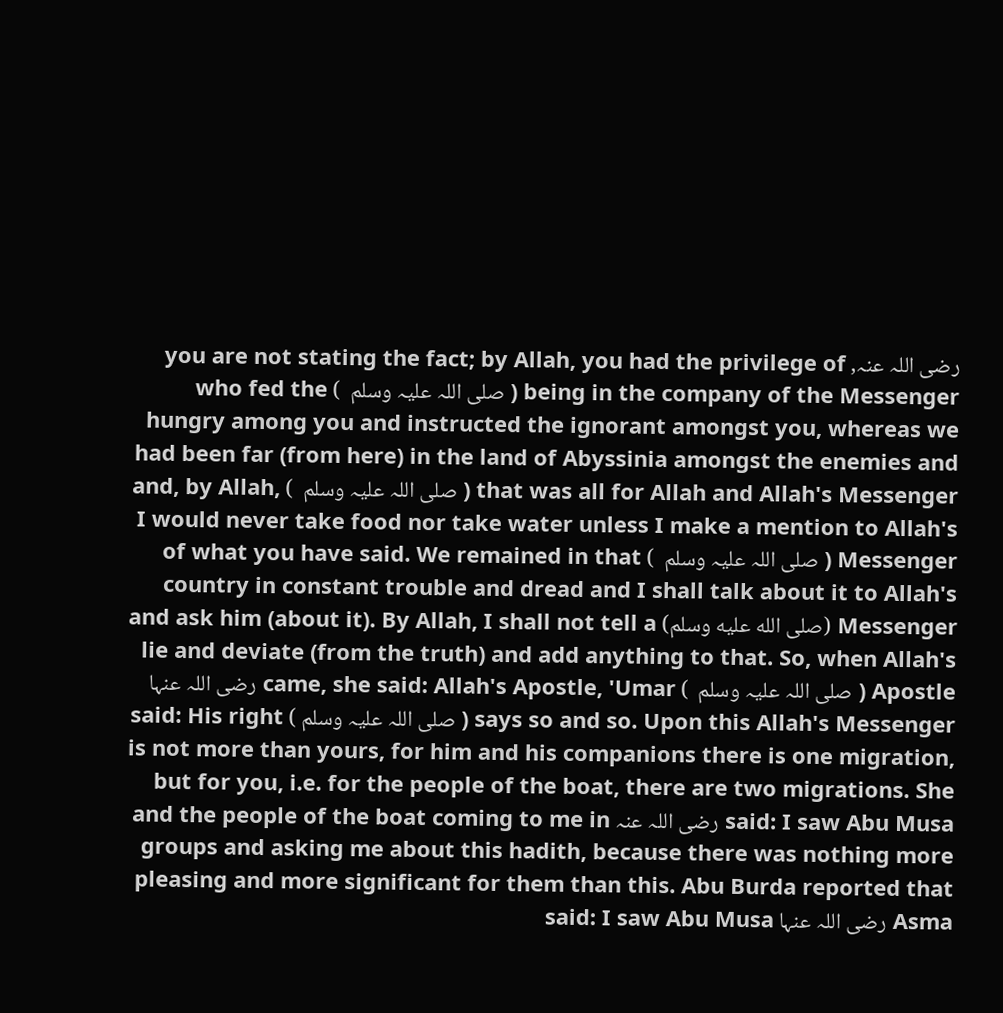رضی اللہ عنہ, you are not stating the fact; by Allah, you had the privilege of being in the company of the Messenger ( صلی ‌اللہ ‌علیہ ‌وسلم ‌ ) who fed the hungry among you and instructed the ignorant amongst you, whereas we had been far (from here) in the land of Abyssinia amongst the enemies and that was all for Allah and Allah's Messenger ( صلی ‌اللہ ‌علیہ ‌وسلم ‌ ) and, by Allah, I would never take food nor take water unless I make a mention to Allah's Messenger ( صلی ‌اللہ ‌علیہ ‌وسلم ‌ ) of what you have said. We remained in that country in constant trouble and dread and I shall talk about it to Allah's Messenger (صلى الله عليه وسلم) and ask him (about it). By Allah, I shall not tell a lie and deviate (from the truth) and add anything to that. So, when Allah's Apostle ( صلی ‌اللہ ‌علیہ ‌وسلم ‌ ) came, she said: Allah's Apostle, 'Umar رضی اللہ عنہا says so and so. Upon this Allah's Messenger ( صلی ‌اللہ ‌علیہ ‌وسلم ‌) said: His right is not more than yours, for him and his companions there is one migration, but for you, i.e. for the people of the boat, there are two migrations. She said: I saw Abu Musa رضی اللہ عنہ and the people of the boat coming to me in groups and asking me about this hadith, because there was nothing more pleasing and more significant for them than this. Abu Burda reported that Asma رضی اللہ عنہا said: I saw Abu Musa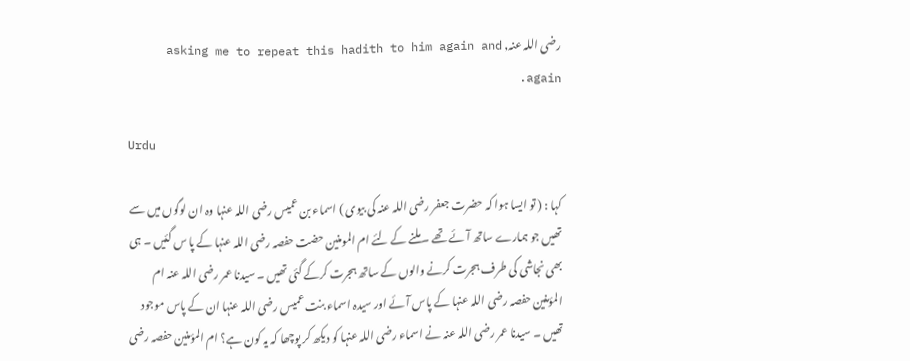رضی اللہ عنہ, asking me to repeat this hadith to him again and again.

Urdu

کہا : ( تو ایسا ہوا کہ حضرت جعفر رضی اللہ عنہ کی بیوی ) اسماء بن عمیس رضی اللہ عنہا وہ ان لوگوں میں سے تھیں جو ہمارے ساتھ آئے تھے ۔ ملنے کے لئے ام المومنین حضت حفصہ رضی اللہ عنہا کے پا س گئیں ۔ ہی بھی نجاشی کی طرف ہجرت کرنے والوں کے ساتھ ہجرت کرکے گئی تھیں ۔ سیدنا عمر رضی اللہ عنہ ام المؤمنین حفصہ رضی اللہ عنہا کے پاس آئے اور سیدہ اسماء بنت عمیس رضی اللہ عنہا ان کے پاس موجود تھیں ۔ سیدنا عمر رضی اللہ عنہ نے اسماء رضی اللہ عنہا کو دیکھ کر پوچھا کہ یہ کون ہے؟ ام المؤمنین حفصہ رضی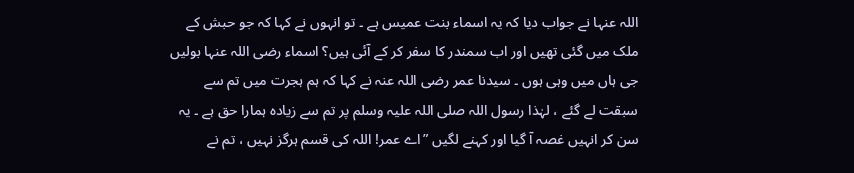اللہ عنہا نے جواب دیا کہ یہ اسماء بنت عمیس ہے ۔ تو انہوں نے کہا کہ جو حبش کے ملک میں گئی تھیں اور اب سمندر کا سفر کر کے آئی ہیں؟ اسماء رضی اللہ عنہا بولیں جی ہاں میں وہی ہوں ۔ سیدنا عمر رضی اللہ عنہ نے کہا کہ ہم ہجرت میں تم سے سبقت لے گئے ، لہٰذا رسول اللہ صلی اللہ علیہ وسلم پر تم سے زیادہ ہمارا حق ہے ۔ یہ سن کر انہیں غصہ آ گیا اور کہنے لگیں ”اے عمر! اللہ کی قسم ہرگز نہیں ، تم نے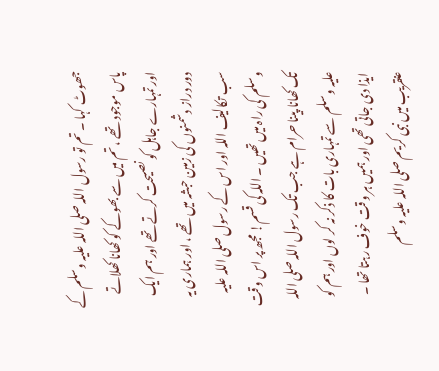جھوٹ کہا ۔ تم تو رسول اللہ صلی اللہ علیہ وسلم کے پاس موجود تھے ، تم میں سے بھوکے کو کھانا کھلاتے اور تمہارے جاہل کو نصیحت کرتے تھے اور ہم ایک دور دراز دشمنوں کی زمین حبشہ میں تھے ، اور ہماری یہ سب تکالیف اللہ اور اس کے رسول صلی اللہ علیہ وسلم کی راہ میں تھیں ۔ اللہ کی قسم! مجھ پر اس وقت تک کھانا پینا حرام ہے جب تک رسول اللہ صلی اللہ علیہ وسلم سے تمہاری بات کا ذکر نہ کر لوں اور ہم کو ایذا دی جاتی تھی اور ہمیں ہر وقت خوف رہتا تھا ۔ عنقریب میں نبی کریم صلی اللہ علیہ وسلم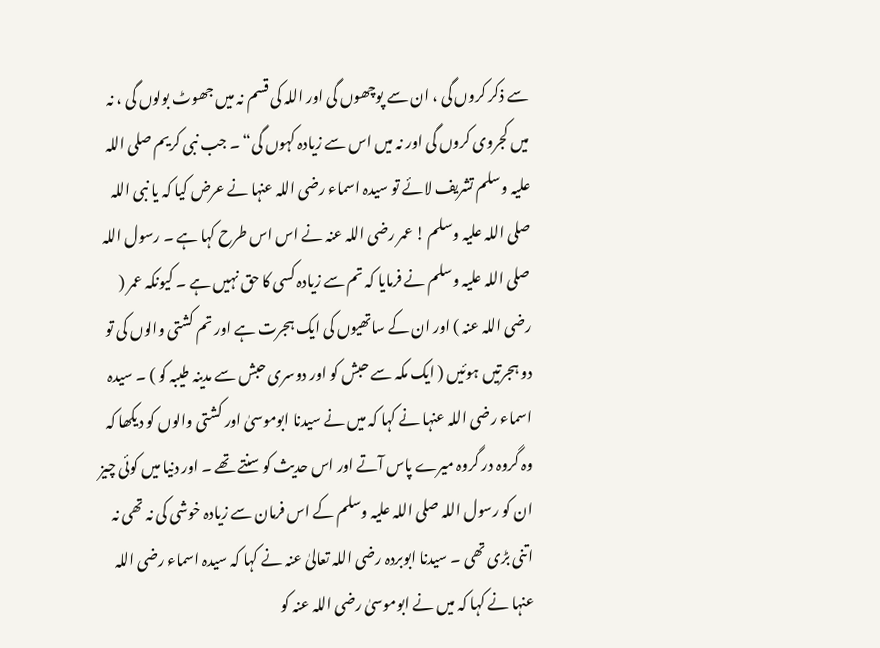سے ذکر کروں گی ، ان سے پوچھوں گی اور اللہ کی قسم نہ میں جھوٹ بولوں گی ، نہ میں کجروی کروں گی اور نہ میں اس سے زیادہ کہوں گی“ ۔ جب نبی کریم صلی اللہ علیہ وسلم تشریف لائے تو سیدہ اسماء رضی اللہ عنہا نے عرض کیا کہ یا نبی اللہ صلی اللہ علیہ وسلم ! عمر رضی اللہ عنہ نے اس اس طرح کہا ہے ۔ رسول اللہ صلی اللہ علیہ وسلم نے فرمایا کہ تم سے زیادہ کسی کا حق نہیں ہے ۔ کیونکہ عمر ( رضی اللہ عنہ ) اور ان کے ساتھیوں کی ایک ہجرت ہے اور تم کشتی والوں کی تو دو ہجرتیں ہوئیں ( ایک مکہ سے حبش کو اور دوسری حبش سے مدینہ طیبہ کو ) ۔ سیدہ اسماء رضی اللہ عنہا نے کہا کہ میں نے سیدنا ابوموسیٰ اور کشتی والوں کو دیکھا کہ وہ گروہ در گروہ میرے پاس آتے اور اس حدیث کو سنتے تھے ۔ اور دنیا میں کوئی چیز ان کو رسول اللہ صلی اللہ علیہ وسلم کے اس فرمان سے زیادہ خوشی کی نہ تھی نہ اتنی بڑی تھی ۔ سیدنا ابوبردہ رضی اللہ تعالیٰ عنہ نے کہا کہ سیدہ اسماء رضی اللہ عنہا نے کہا کہ میں نے ابوموسیٰ رضی اللہ عنہ کو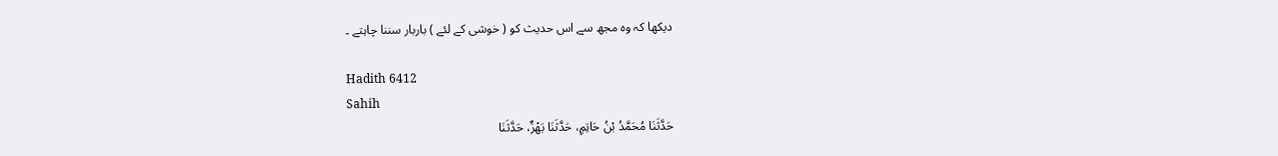دیکھا کہ وہ مجھ سے اس حدیث کو ( خوشی کے لئے ) باربار سننا چاہتے ۔

Hadith 6412
Sahih
حَدَّثَنَا مُحَمَّدُ بْنُ حَاتِمٍ، حَدَّثَنَا بَهْزٌ، حَدَّثَنَا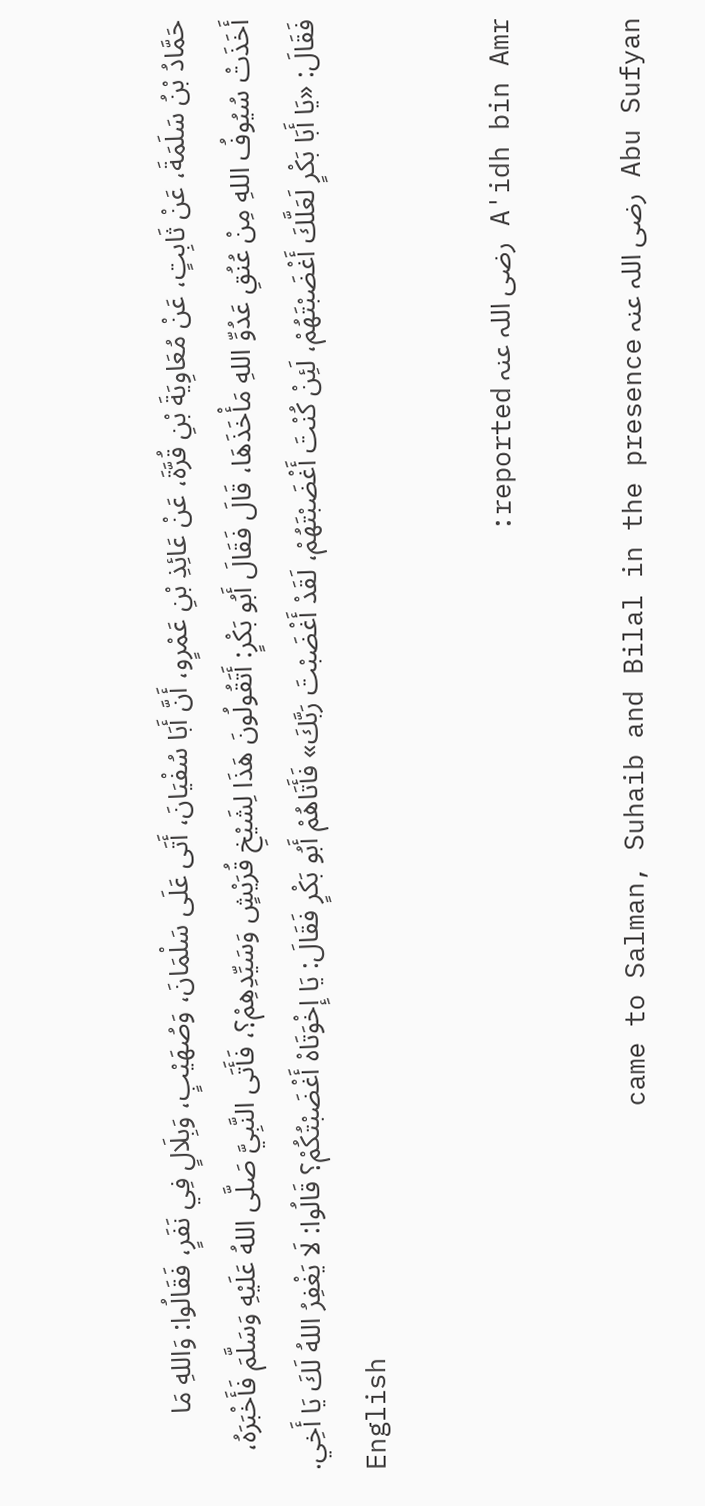حَمَّادُ بْنُ سَلَمَةَ، عَنْ ثَابِتٍ، عَنْ مُعَاوِيَةَ بْنِ قُرَّةَ، عَنْ عَائِذِ بْنِ عَمْرٍو، أَنَّ أَبَا سُفْيَانَ، أَتَى عَلَى سَلْمَانَ، وَصُهَيْبٍ، وَبِلَالٍ فِي نَفَرٍ، فَقَالُوا: وَاللهِ مَا أَخَذَتْ سُيُوفُ اللهِ مِنْ عُنُقِ عَدُوِّ اللهِ مَأْخَذَهَا، قَالَ فَقَالَ أَبُو بَكْرٍ: أَتَقُولُونَ هَذَا لِشَيْخِ قُرَيْشٍ وَسَيِّدِهِمْ؟، فَأَتَى النَّبِيَّ صَلَّى اللهُ عَلَيْهِ وَسَلَّمَ فَأَخْبَرَهُ، فَقَالَ: «يَا أَبَا بَكْرٍ لَعَلَّكَ أَغْضَبْتَهُمْ، لَئِنْ كُنْتَ أَغْضَبْتَهُمْ، لَقَدْ أَغْضَبْتَ رَبَّكَ» فَأَتَاهُمْ أَبُو بَكْرٍ فَقَالَ: يَا إِخْوَتَاهْ أَغْضَبْتُكُمْ؟ قَالُوا: لَا يَغْفِرُ اللهُ لَكَ يَا أَخِي.
English

A'idh bin Amr رضی اللہ عنہ reported:

Abu Sufyan رضی اللہ عنہ came to Salman, Suhaib and Bilal in the presence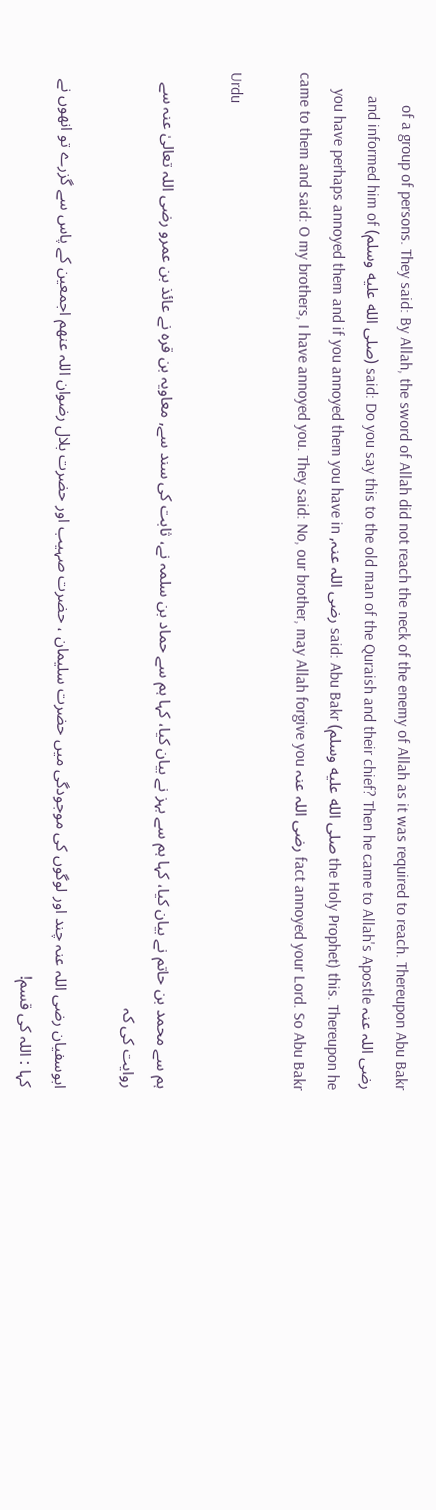of a group of persons. They said: By Allah, the sword of Allah did not reach the neck of the enemy of Allah as it was required to reach. Thereupon Abu Bakr رضی اللہ عنہ said: Do you say this to the old man of the Quraish and their chief? Then he came to Allah's Apostle (صلى الله عليه وسلم) and informed him of this. Thereupon he (the Holy Prophet صلى الله عليه وسلم) said: Abu Bakr رضی اللہ عنہ, you have perhaps annoyed them and if you annoyed them you have in fact annoyed your Lord. So Abu Bakr رضی اللہ عنہ came to them and said: O my brothers, I have annoyed you. They said: No, our brother, may Allah forgive you

Urdu

ہم سے محمد بن حاتم نے بیان کیا، کہا ہم سے بہز نے بیان کیا، کہا ہم سے حماد بن سلمہ نے، ثابت کی سند سے, معاویہ بن قرہ نے عائذ بن عمرو رضی اللہ تعالیٰ عنہ سے روایت کی کہ

ابوسفیان رضی اللہ عنہ چند اور لوگوں کی موجودگی میں حضرت سلیمان ، حضرت صہیب اور حضرت بلال رضوان اللہ عنھم اجمعین کے پاس سے گزرے تو انھوں نے کہا : اللہ کی قسم!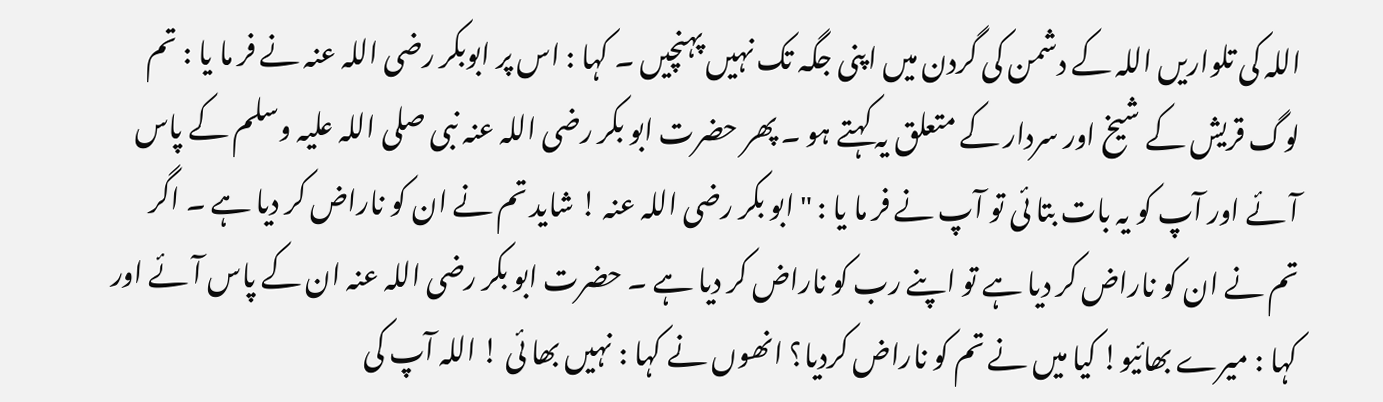اللہ کی تلواریں اللہ کے دشمن کی گردن میں اپنی جگہ تک نہیں پہنچیں ۔ کہا : اس پر ابوبکر رضی اللہ عنہ نے فر ما یا : تم لوگ قریش کے شیخ اور سردار کے متعلق یہ کہتے ہو ۔ پھر حضرت ابو بکر رضی اللہ عنہ نبی صلی اللہ علیہ وسلم کے پاس آئے اور آپ کو یہ بات بتا ئی تو آپ نے فر ما یا : " ابو بکر رضی اللہ عنہ ! شاید تم نے ان کو ناراض کر دیا ہے ۔ اگر تم نے ان کو ناراض کر دیا ہے تو اپنے رب کو ناراض کر دیا ہے ۔ حضرت ابو بکر رضی اللہ عنہ ان کے پاس آئے اور کہا : میرے بھائیو! کیا میں نے تم کو ناراض کردیا؟ انھوں نے کہا : نہیں بھا ئی ! اللہ آپ کی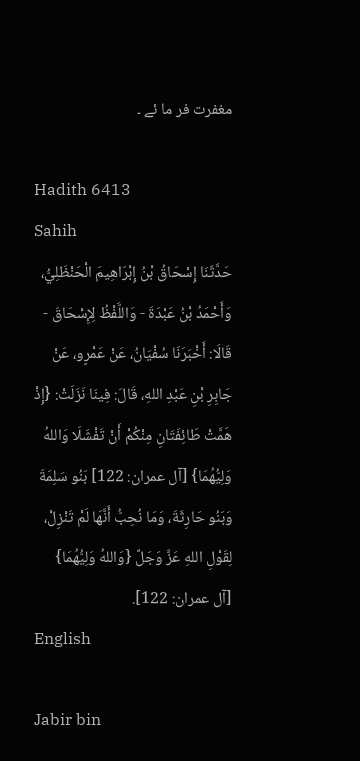مغفرت فر ما ئے ۔

Hadith 6413
Sahih
حَدَّثَنَا إِسْحَاقُ بْنُ إِبْرَاهِيمَ الْحَنْظَلِيُّ، وَأَحْمَدُ بْنُ عَبْدَةَ - وَاللَّفْظُ لِإِسْحَاقَ - قَالَا: أَخْبَرَنَا سُفْيَانُ، عَنْ عَمْرٍو، عَنْ جَابِرِ بْنِ عَبْدِ اللهِ، قَالَ: فِينَا نَزَلَتْ: {إِذْ هَمَّتْ طَائِفَتَانِ مِنْكُمْ أَنْ تَفْشَلَا وَاللهُ وَلِيُّهُمَا} [آل عمران: 122] بَنُو سَلِمَةَ وَبَنُو حَارِثَةَ، وَمَا نُحِبُّ أَنَّهَا لَمْ تَنْزِلْ، لِقَوْلِ اللهِ عَزَّ وَجَلَّ {وَاللهُ وَلِيُّهُمَا} [آل عمران: 122].
English

Jabir bin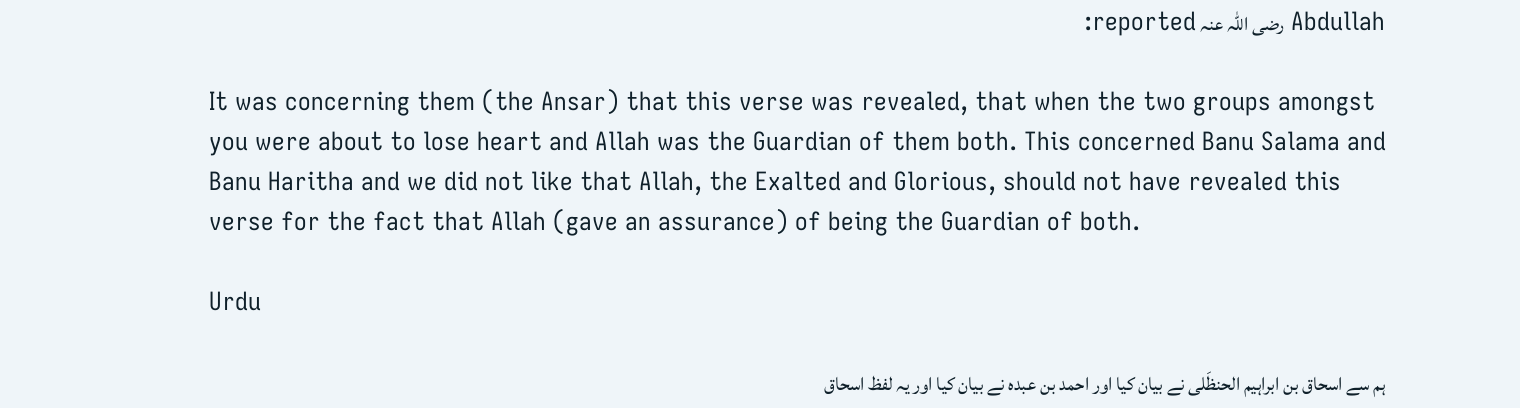Abdullah رضی اللہ عنہ reported:

It was concerning them (the Ansar) that this verse was revealed, that when the two groups amongst you were about to lose heart and Allah was the Guardian of them both. This concerned Banu Salama and Banu Haritha and we did not like that Allah, the Exalted and Glorious, should not have revealed this verse for the fact that Allah (gave an assurance) of being the Guardian of both.

Urdu

ہم سے اسحاق بن ابراہیم الحنظَلی نے بیان کیا اور احمد بن عبدہ نے بیان کیا اور یہ لفظ اسحاق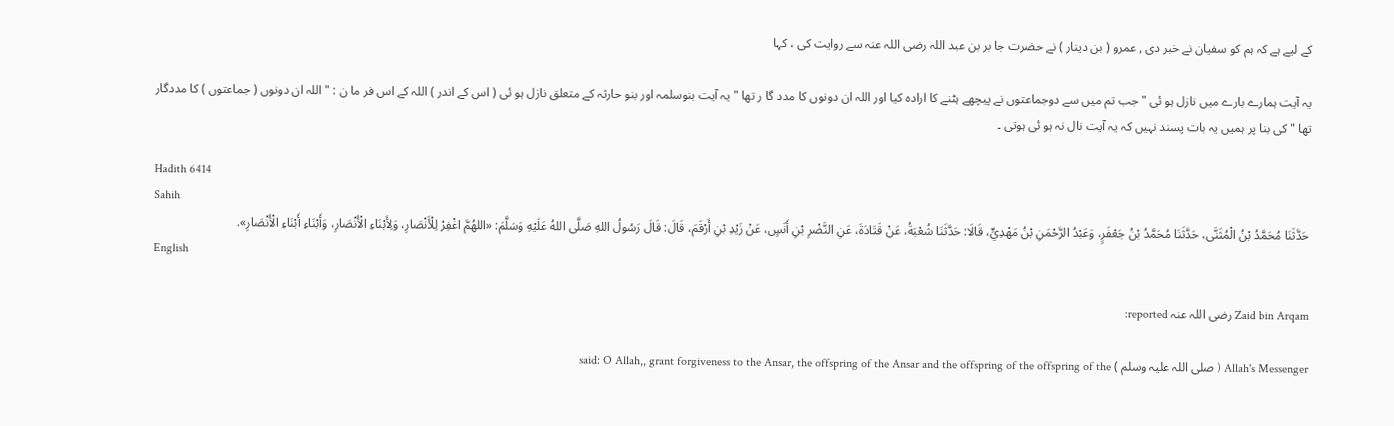کے لیے ہے کہ ہم کو سفیان نے خبر دی , عمرو ( بن دینار ) نے حضرت جا بر بن عبد اللہ رضی اللہ عنہ سے روایت کی ، کہا

یہ آیت ہمارے بارے میں نازل ہو ئی " جب تم میں سے دوجماعتوں نے پیچھے ہٹنے کا ارادہ کیا اور اللہ ان دونوں کا مدد گا ر تھا " یہ آیت بنوسلمہ اور بنو حارثہ کے متعلق نازل ہو ئی ( اس کے اندر ) اللہ کے اس فر ما ن : " اللہ ان دونوں ( جماعتوں ) کا مددگار تھا " کی بنا پر ہمیں یہ بات پسند نہیں کہ یہ آیت نال نہ ہو ئی ہوتی ۔

Hadith 6414
Sahih
حَدَّثَنَا مُحَمَّدُ بْنُ الْمُثَنَّى، حَدَّثَنَا مُحَمَّدُ بْنُ جَعْفَرٍ، وَعَبْدُ الرَّحْمَنِ بْنُ مَهْدِيٍّ، قَالَا: حَدَّثَنَا شُعْبَةُ، عَنْ قَتَادَةَ، عَنِ النَّضْرِ بْنِ أَنَسٍ، عَنْ زَيْدِ بْنِ أَرْقَمَ، قَالَ: قَالَ رَسُولُ اللهِ صَلَّى اللهُ عَلَيْهِ وَسَلَّمَ: «اللهُمَّ اغْفِرْ لِلْأَنْصَارِ، وَلِأَبْنَاءِ الْأَنْصَارِ، وَأَبْنَاءِ أَبْنَاءِ الْأَنْصَارِ».
English

Zaid bin Arqam رضی اللہ عنہ reported:

Allah's Messenger ( صلی ‌اللہ ‌علیہ ‌وسلم ‌) said: O Allah,, grant forgiveness to the Ansar, the offspring of the Ansar and the offspring of the offspring of the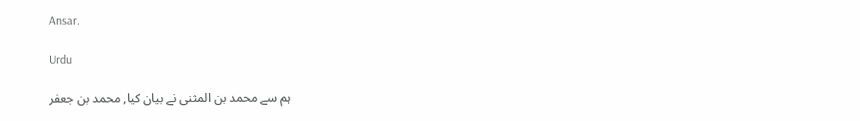Ansar.

Urdu

ہم سے محمد بن المثنی نے بیان کیا, محمد بن جعفر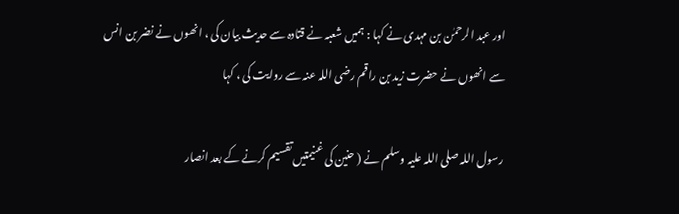اور عبد الرحمٰن بن مہدی نے کہا : ہمیں شعبہ نے قتادہ سے حدیث بیان کی ، انھوں نے نضر بن انس سے انھوں نے حضرت زید بن راقم رضی اللہ عنہ سے روایت کی ، کہا

رسول اللہ صلی اللہ علیہ وسلم نے ( حنین کی غنیمتیں تقسیم کرنے کے بعد انصار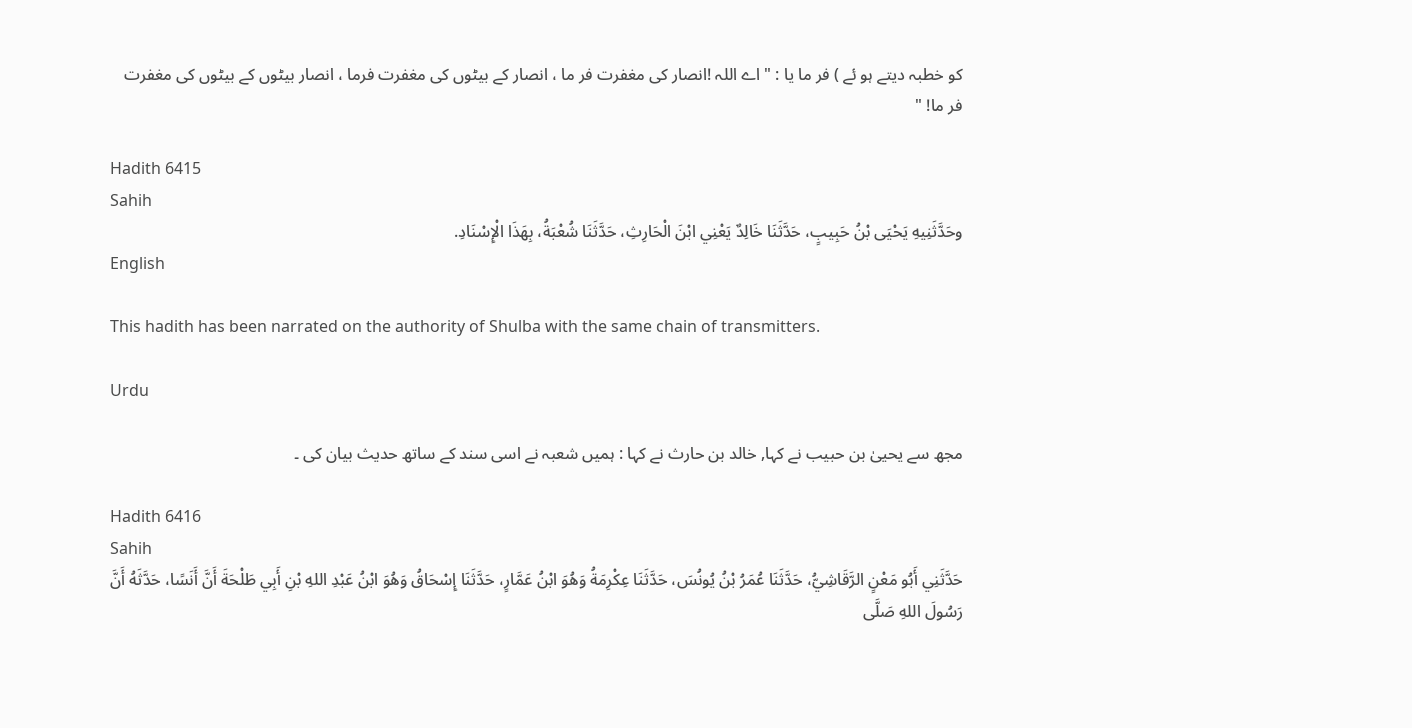کو خطبہ دیتے ہو ئے ) فر ما یا : " اے اللہ !انصار کی مغفرت فر ما ، انصار کے بیٹوں کی مغفرت فرما ، انصار بیٹوں کے بیٹوں کی مغفرت فر ما! "

Hadith 6415
Sahih
وحَدَّثَنِيهِ يَحْيَى بْنُ حَبِيبٍ، حَدَّثَنَا خَالِدٌ يَعْنِي ابْنَ الْحَارِثِ، حَدَّثَنَا شُعْبَةُ، بِهَذَا الْإِسْنَادِ.
English

This hadith has been narrated on the authority of Shulba with the same chain of transmitters.

Urdu

مجھ سے یحییٰ بن حبیب نے کہا, خالد بن حارث نے کہا : ہمیں شعبہ نے اسی سند کے ساتھ حدیث بیان کی ۔

Hadith 6416
Sahih
حَدَّثَنِي أَبُو مَعْنٍ الرَّقَاشِيُّ، حَدَّثَنَا عُمَرُ بْنُ يُونُسَ، حَدَّثَنَا عِكْرِمَةُ وَهُوَ ابْنُ عَمَّارٍ، حَدَّثَنَا إِسْحَاقُ وَهُوَ ابْنُ عَبْدِ اللهِ بْنِ أَبِي طَلْحَةَ أَنَّ أَنَسًا، حَدَّثَهُ أَنَّ رَسُولَ اللهِ صَلَّى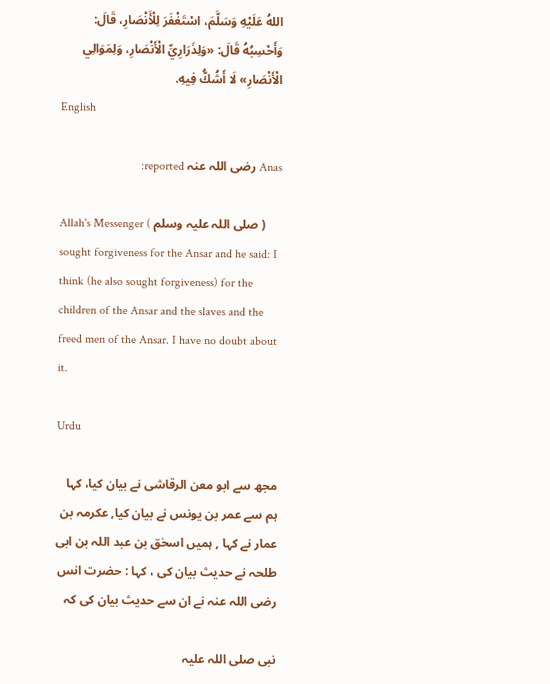اللهُ عَلَيْهِ وَسَلَّمَ، اسْتَغْفَرَ لِلْأَنْصَارِ، قَالَ: وَأَحْسِبُهُ قَالَ: «وَلِذَرَارِيِّ الْأَنْصَارِ، وَلِمَوَالِي الْأَنْصَارِ» لَا أَشُكُّ فِيهِ.
English

Anas رضی اللہ عنہ reported:

Allah's Messenger ( صلی ‌اللہ ‌علیہ ‌وسلم ‌) sought forgiveness for the Ansar and he said: I think (he also sought forgiveness) for the children of the Ansar and the slaves and the freed men of the Ansar. I have no doubt about it.

Urdu

مجھ سے ابو معن الرقاشی نے بیان کیا، کہا ہم سے عمر بن یونس نے بیان کیا, عکرمہ بن عمار نے کہا , ہمیں اسحٰق بن عبد اللہ بن ابی طلحہ نے حدیث بیان کی ، کہا : حضرت انس رضی اللہ عنہ نے ان سے حدیث بیان کی کہ

نبی صلی اللہ علیہ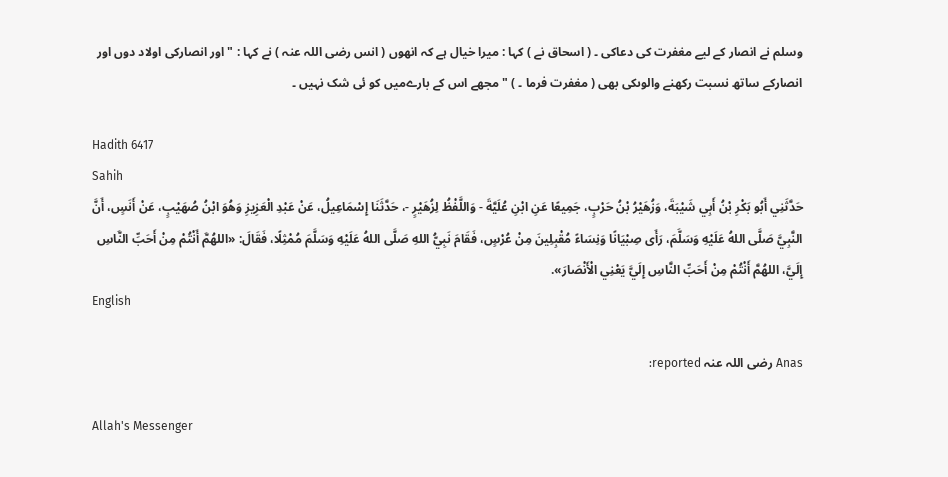وسلم نے انصار کے لیے مغفرت کی دعاکی ۔ ( اسحاق نے ) کہا : میرا خیال ہے کہ انھوں ( انس رضی اللہ عنہ ) نے کہا : " اور انصارکی اولاد دوں اور انصارکے ساتھ نسبت رکھنے والوںکی بھی ( مغفرت فرما ۔ ) " مجھے اس کے بارےمیں کو ئی شک نہیں ۔

Hadith 6417
Sahih
حَدَّثَنِي أَبُو بَكْرِ بْنُ أَبِي شَيْبَةَ، وَزُهَيْرُ بْنُ حَرْبٍ، جَمِيعًا عَنِ ابْنِ عُلَيَّةَ - وَاللَّفْظُ لِزُهَيْرٍ -، حَدَّثَنَا إِسْمَاعِيلُ، عَنْ عَبْدِ الْعَزِيزِ وَهُوَ ابْنُ صُهَيْبٍ، عَنْ أَنَسٍ، أَنَّ النَّبِيَّ صَلَّى اللهُ عَلَيْهِ وَسَلَّمَ، رَأَى صِبْيَانًا وَنِسَاءً مُقْبِلِينَ مِنْ عُرْسٍ، فَقَامَ نَبِيُّ اللهِ صَلَّى اللهُ عَلَيْهِ وَسَلَّمَ مُمْثِلًا، فَقَالَ: «اللهُمَّ أَنْتُمْ مِنْ أَحَبِّ النَّاسِ إِلَيَّ، اللهُمَّ أَنْتُمْ مِنْ أَحَبِّ النَّاسِ إِلَيَّ يَعْنِي الْأَنْصَارَ».
English

Anas رضی اللہ عنہ reported:

Allah's Messenger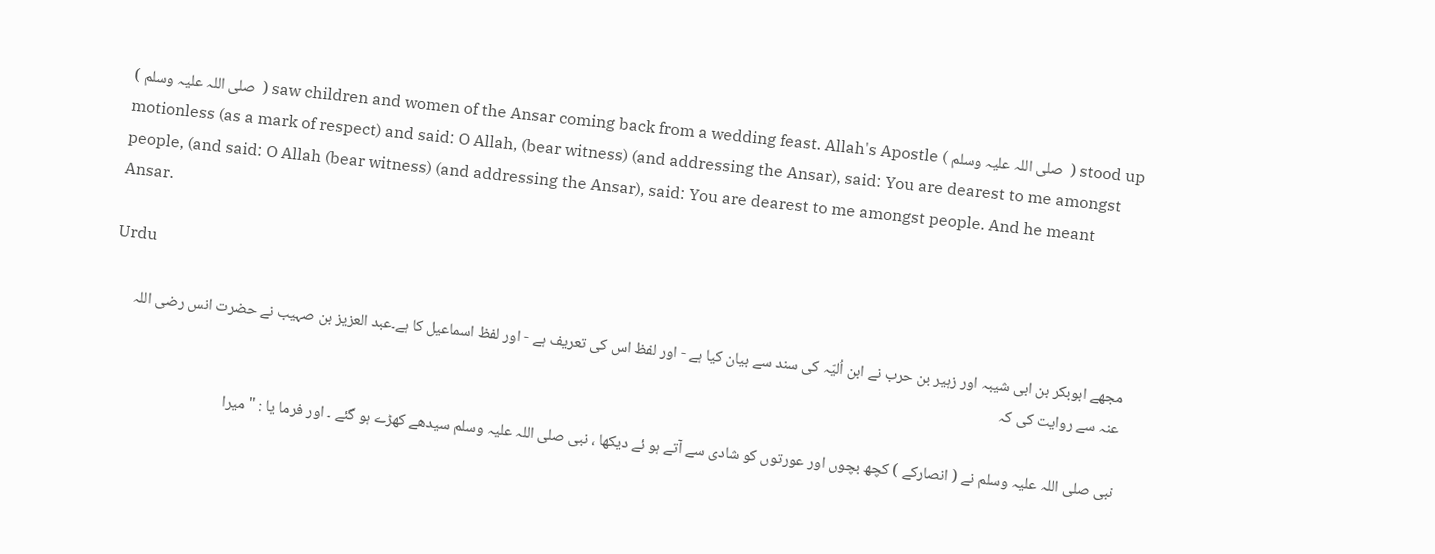( صلی ‌اللہ ‌علیہ ‌وسلم ‌ ) saw children and women of the Ansar coming back from a wedding feast. Allah's Apostle ( صلی ‌اللہ ‌علیہ ‌وسلم ‌ ) stood up motionless (as a mark of respect) and said: O Allah, (bear witness) (and addressing the Ansar), said: You are dearest to me amongst people, (and said: O Allah (bear witness) (and addressing the Ansar), said: You are dearest to me amongst people. And he meant Ansar.

Urdu

مجھے ابوبکر بن ابی شیبہ اور زہیر بن حرب نے ابن اُلیّہ کی سند سے بیان کیا ہے - اور لفظ اس کی تعریف ہے - اور لفظ اسماعیل کا ہے۔عبد العزیز بن صہیب نے حضرت انس رضی اللہ عنہ سے روایت کی کہ

نبی صلی اللہ علیہ وسلم نے ( انصارکے ) کچھ بچوں اور عورتوں کو شادی سے آتے ہو ئے دیکھا ، نبی صلی اللہ علیہ وسلم سیدھے کھڑے ہو گئے ۔ اور فرما یا : " میرا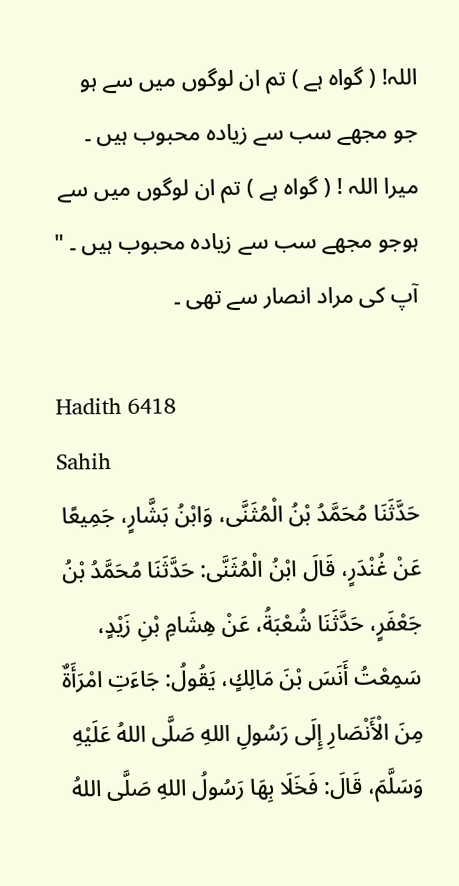اللہ! ( گواہ ہے ) تم ان لوگوں میں سے ہو جو مجھے سب سے زیادہ محبوب ہیں ۔ میرا اللہ ! ( گواہ ہے ) تم ان لوگوں میں سے ہوجو مجھے سب سے زیادہ محبوب ہیں ۔ " آپ کی مراد انصار سے تھی ۔

Hadith 6418
Sahih
حَدَّثَنَا مُحَمَّدُ بْنُ الْمُثَنَّى، وَابْنُ بَشَّارٍ، جَمِيعًا عَنْ غُنْدَرٍ، قَالَ ابْنُ الْمُثَنَّى: حَدَّثَنَا مُحَمَّدُ بْنُ جَعْفَرٍ، حَدَّثَنَا شُعْبَةُ، عَنْ هِشَامِ بْنِ زَيْدٍ، سَمِعْتُ أَنَسَ بْنَ مَالِكٍ، يَقُولُ: جَاءَتِ امْرَأَةٌ مِنَ الْأَنْصَارِ إِلَى رَسُولِ اللهِ صَلَّى اللهُ عَلَيْهِ وَسَلَّمَ، قَالَ: فَخَلَا بِهَا رَسُولُ اللهِ صَلَّى اللهُ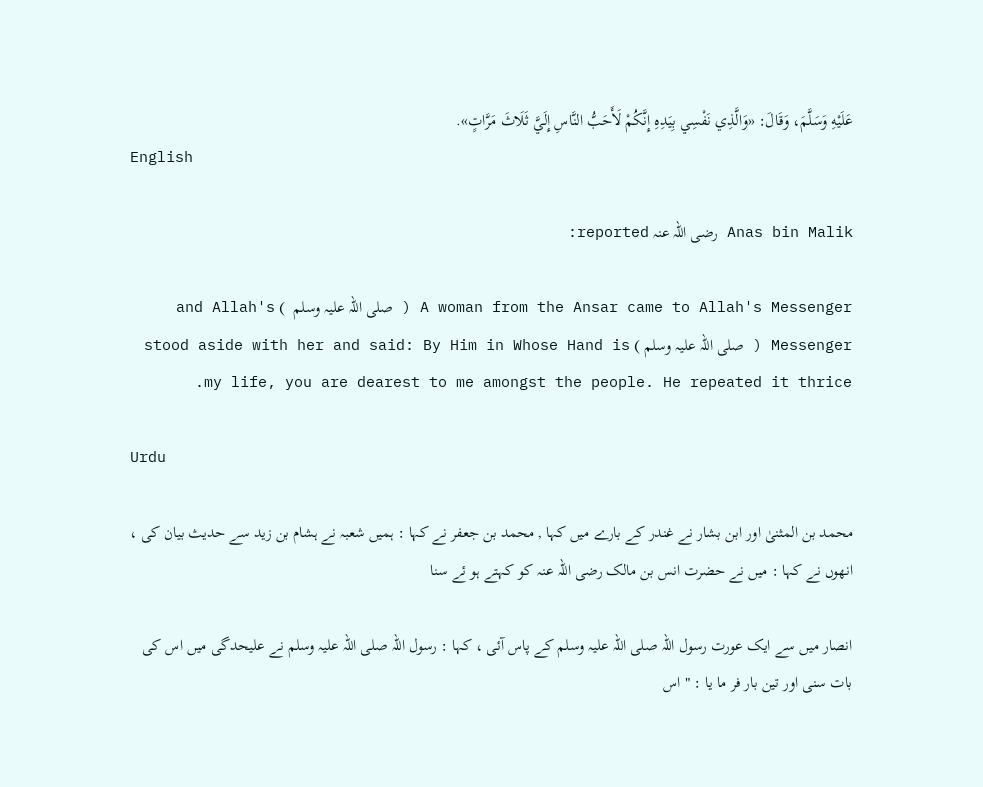عَلَيْهِ وَسَلَّمَ، وَقَالَ: «وَالَّذِي نَفْسِي بِيَدِهِ إِنَّكُمْ لَأَحَبُّ النَّاسِ إِلَيَّ ثَلَاثَ مَرَّاتٍ».
English

Anas bin Malik رضی اللہ عنہ reported:

A woman from the Ansar came to Allah's Messenger ( صلی ‌اللہ ‌علیہ ‌وسلم ‌ ) and Allah's Messenger ( صلی ‌اللہ ‌علیہ ‌وسلم ‌) stood aside with her and said: By Him in Whose Hand is my life, you are dearest to me amongst the people. He repeated it thrice.

Urdu

محمد بن المثنیٰ اور ابن بشار نے غندر کے بارے میں کہا , محمد بن جعفر نے کہا : ہمیں شعبہ نے ہشام بن زید سے حدیث بیان کی ، انھوں نے کہا : میں نے حضرت انس بن مالک رضی اللہ عنہ کو کہتے ہو ئے سنا

انصار میں سے ایک عورت رسول اللہ صلی اللہ علیہ وسلم کے پاس آئی ، کہا : رسول اللہ صلی اللہ علیہ وسلم نے علیحدگی میں اس کی بات سنی اور تین بار فر ما یا : " اس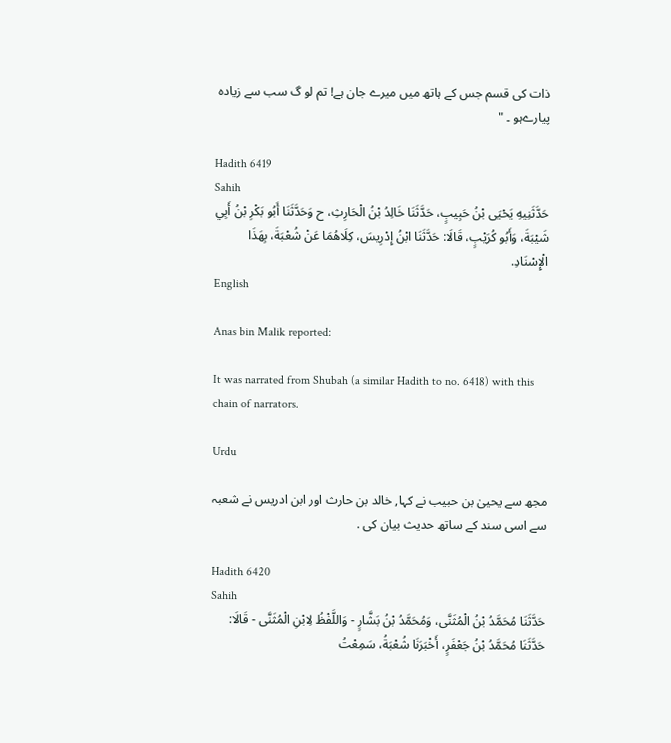ذات کی قسم جس کے ہاتھ میں میرے جان ہے! تم لو گ سب سے زیادہ پیارےہو ۔ "

Hadith 6419
Sahih
حَدَّثَنِيهِ يَحْيَى بْنُ حَبِيبٍ، حَدَّثَنَا خَالِدُ بْنُ الْحَارِثِ، ح وَحَدَّثَنَا أَبُو بَكْرِ بْنُ أَبِي شَيْبَةَ، وَأَبُو كُرَيْبٍ، قَالَا: حَدَّثَنَا ابْنُ إِدْرِيسَ، كِلَاهُمَا عَنْ شُعْبَةَ، بِهَذَا الْإِسْنَادِ.
English

Anas bin Malik reported:

It was narrated from Shubah (a similar Hadith to no. 6418) with this chain of narrators.

Urdu

مجھ سے یحییٰ بن حبیب نے کہا, خالد بن حارث اور ابن ادریس نے شعبہ سے اسی سند کے ساتھ حدیث بیان کی .

Hadith 6420
Sahih
حَدَّثَنَا مُحَمَّدُ بْنُ الْمُثَنَّى، وَمُحَمَّدُ بْنُ بَشَّارٍ - وَاللَّفْظُ لِابْنِ الْمُثَنَّى - قَالَا: حَدَّثَنَا مُحَمَّدُ بْنُ جَعْفَرٍ، أَخْبَرَنَا شُعْبَةُ، سَمِعْتُ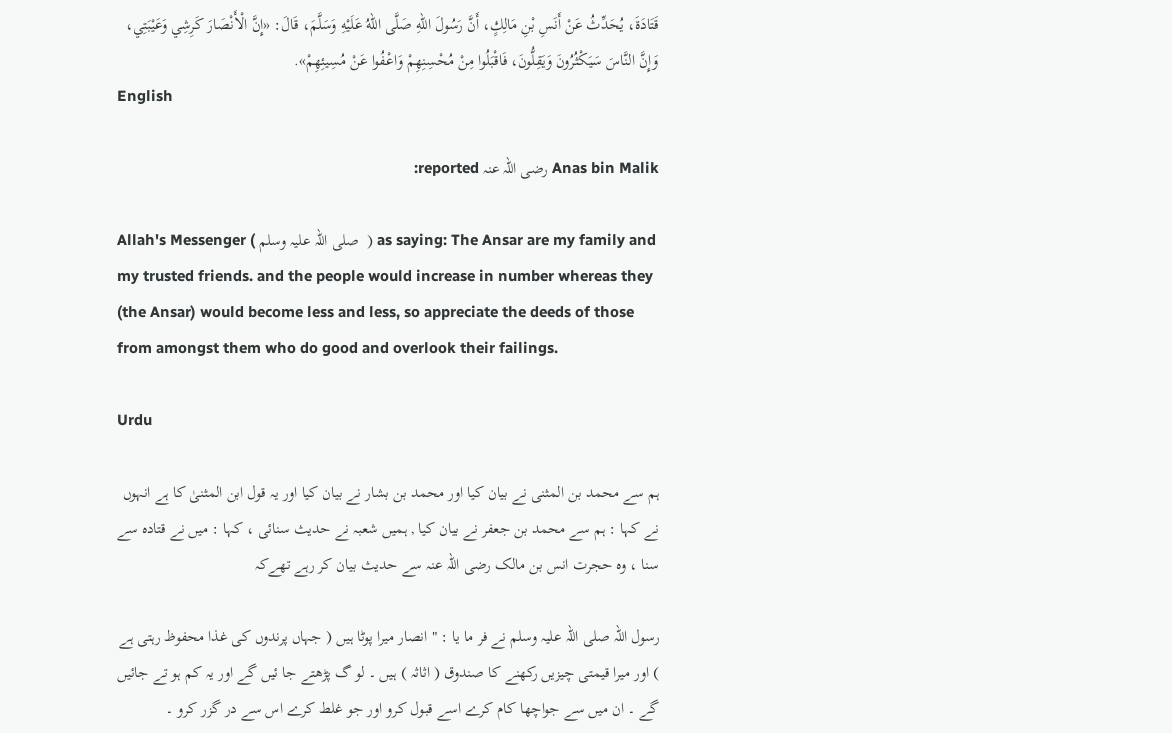قَتَادَةَ، يُحَدِّثُ عَنْ أَنَسِ بْنِ مَالِكٍ، أَنَّ رَسُولَ اللهِ صَلَّى اللهُ عَلَيْهِ وَسَلَّمَ، قَالَ: «إِنَّ الْأَنْصَارَ كَرِشِي وَعَيْبَتِي، وَإِنَّ النَّاسَ سَيَكْثُرُونَ وَيَقِلُّونَ، فَاقْبَلُوا مِنْ مُحْسِنِهِمْ وَاعْفُوا عَنْ مُسِيئِهِمْ».
English

Anas bin Malik رضی اللہ عنہ reported:

Allah's Messenger ( صلی ‌اللہ ‌علیہ ‌وسلم ‌ ) as saying: The Ansar are my family and my trusted friends. and the people would increase in number whereas they (the Ansar) would become less and less, so appreciate the deeds of those from amongst them who do good and overlook their failings.

Urdu

ہم سے محمد بن المثنی نے بیان کیا اور محمد بن بشار نے بیان کیا اور یہ قول ابن المثنیٰ کا ہے انہوں نے کہا : ہم سے محمد بن جعفر نے بیان کیا , ہمیں شعبہ نے حدیث سنائی ، کہا : میں نے قتادہ سے سنا ، وہ حجرت انس بن مالک رضی اللہ عنہ سے حدیث بیان کر رہے تھےکہ

رسول اللہ صلی اللہ علیہ وسلم نے فر ما یا : " انصار میرا پوٹا ہیں ( جہاں پرندوں کی غذا محفوظ رہتی ہے ) اور میرا قیمتی چیزیں رکھنے کا صندوق ( اثاثہ ) ہیں ۔ لو گ پڑھتے جا ئیں گے اور یہ کم ہو تے جائیں گے ۔ ان میں سے جواچھا کام کرے اسے قبول کرو اور جو غلط کرے اس سے در گزر کرو ۔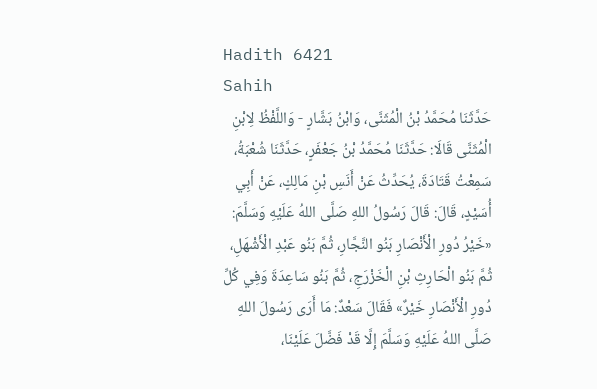Hadith 6421
Sahih
حَدَّثَنَا مُحَمَّدُ بْنُ الْمُثَنَّى، وَابْنُ بَشَّارٍ - وَاللَّفْظُ لِابْنِ الْمُثَنَّى قَالَا: حَدَّثَنَا مُحَمَّدُ بْنُ جَعْفَرٍ، حَدَّثَنَا شُعْبَةُ، سَمِعْتُ قَتَادَةَ، يُحَدِّثُ عَنْ أَنَسِ بْنِ مَالِكٍ، عَنْ أَبِي أُسَيْدٍ، قَالَ: قَالَ رَسُولُ اللهِ صَلَّى اللهُ عَلَيْهِ وَسَلَّمَ: «خَيْرُ دُورِ الْأَنْصَارِ بَنُو النَّجَّارِ، ثُمَّ بَنُو عَبْدِ الْأَشْهَلِ، ثُمَّ بَنُو الْحَارِثِ بْنِ الْخَزْرَجِ، ثُمَّ بَنُو سَاعِدَةَ وَفِي كُلِّ دُورِ الْأَنْصَارِ خَيْرٌ» فَقَالَ سَعْدٌ: مَا أَرَى رَسُولَ اللهِ صَلَّى اللهُ عَلَيْهِ وَسَلَّمَ إِلَّا قَدْ فَضَّلَ عَلَيْنَا،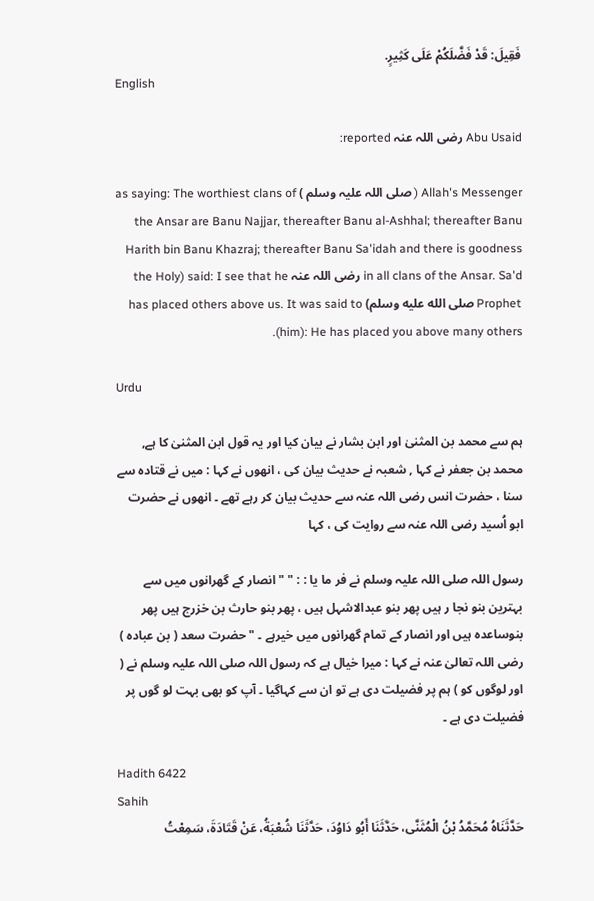فَقِيلَ: قَدْ فَضَّلَكُمْ عَلَى كَثِيرٍ.
English

Abu Usaid رضی اللہ عنہ reported:

Allah's Messenger ( صلی ‌اللہ ‌علیہ ‌وسلم ‌) as saying: The worthiest clans of the Ansar are Banu Najjar, thereafter Banu al-Ashhal; thereafter Banu Harith bin Banu Khazraj; thereafter Banu Sa'idah and there is goodness in all clans of the Ansar. Sa'd رضی اللہ عنہ said: I see that he (the Holy Prophet صلى الله عليه وسلم) has placed others above us. It was said to (him): He has placed you above many others.

Urdu

ہم سے محمد بن المثنیٰ اور ابن بشار نے بیان کیا اور یہ قول ابن المثنیٰ کا ہے, محمد بن جعفر نے کہا , شعبہ نے حدیث بیان کی ، انھوں نے کہا : میں نے قتادہ سے سنا ، حضرت انس رضی اللہ عنہ سے حدیث بیان کر رہے تھے ۔ انھوں نے حضرت ابو اُسید رضی اللہ عنہ سے روایت کی ، کہا

رسول اللہ صلی اللہ علیہ وسلم نے فر ما یا : : " " انصار کے گھرانوں میں سے بہترین بنو نجا ر ہیں پھر بنو عبدالاشہل ہیں ، پھر بنو حارث بن خزرج ہیں پھر بنوساعدہ ہیں اور انصار کے تمام گھرانوں میں خیرہے ۔ " حضرت سعد ( بن عبادہ ) رضی اللہ تعالیٰ عنہ نے کہا : میرا خیال ہے کہ رسول اللہ صلی اللہ علیہ وسلم نے ( اور لوگوں کو ) ہم پر فضیلت دی ہے تو ان سے کہاگیا ۔ آپ کو بھی بہت لو گوں پر فضیلت دی ہے ۔

Hadith 6422
Sahih
حَدَّثَنَاهُ مُحَمَّدُ بْنُ الْمُثَنَّى، حَدَّثَنَا أَبُو دَاوُدَ، حَدَّثَنَا شُعْبَةُ، عَنْ قَتَادَةَ، سَمِعْتُ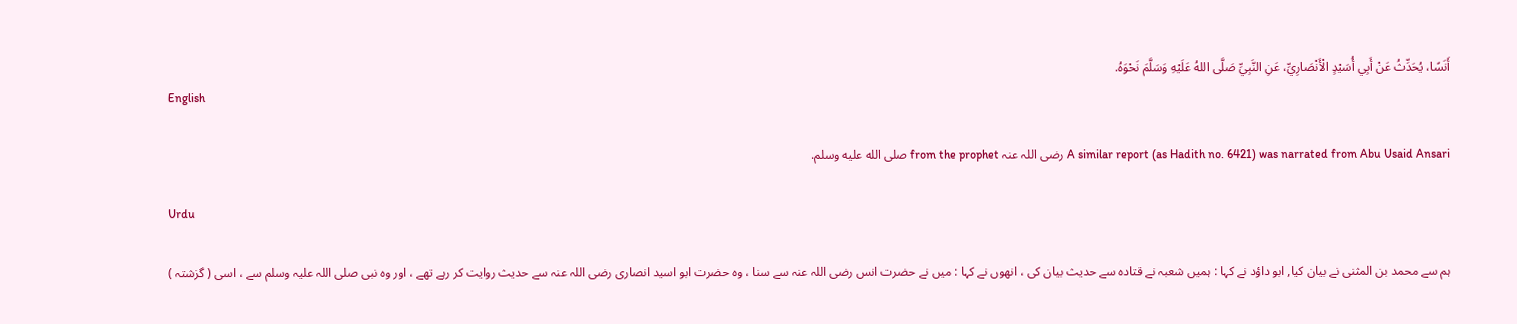أَنَسًا، يُحَدِّثُ عَنْ أَبِي أُسَيْدٍ الْأَنْصَارِيِّ، عَنِ النَّبِيِّ صَلَّى اللهُ عَلَيْهِ وَسَلَّمَ نَحْوَهُ.
English

A similar report (as Hadith no. 6421) was narrated from Abu Usaid Ansari رضی اللہ عنہ from the prophet صلى الله عليه وسلم.

Urdu

ہم سے محمد بن المثنی نے بیان کیا, ابو داؤد نے کہا : ہمیں شعبہ نے قتادہ سے حدیث بیان کی ، انھوں نے کہا : میں نے حضرت انس رضی اللہ عنہ سے سنا ، وہ حضرت ابو اسید انصاری رضی اللہ عنہ سے حدیث روایت کر رہے تھے ، اور وہ نبی صلی اللہ علیہ وسلم سے ، اسی ( گزشتہ )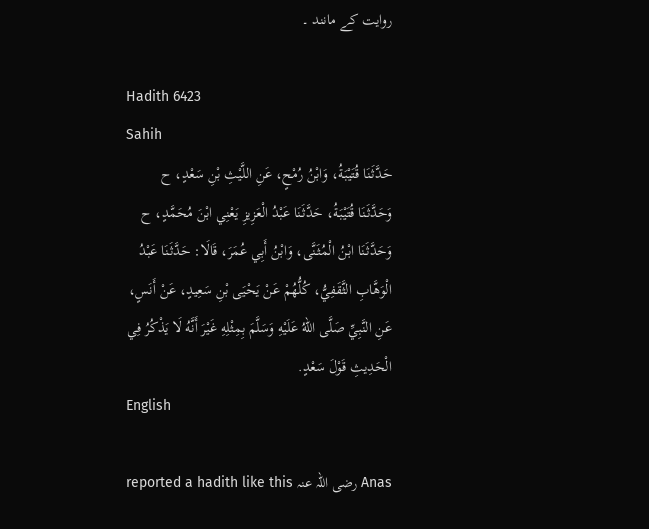روایت کے مانند ۔

Hadith 6423
Sahih
حَدَّثَنَا قُتَيْبَةُ، وَابْنُ رُمْحٍ، عَنِ اللَّيْثِ بْنِ سَعْدٍ، ح وَحَدَّثَنَا قُتَيْبَةُ، حَدَّثَنَا عَبْدُ الْعَزِيزِ يَعْنِي ابْنَ مُحَمَّدٍ، ح وَحَدَّثَنَا ابْنُ الْمُثَنَّى، وَابْنُ أَبِي عُمَرَ، قَالَا: حَدَّثَنَا عَبْدُ الْوَهَّابِ الثَّقَفِيُّ، كُلُّهُمْ عَنْ يَحْيَى بْنِ سَعِيدٍ، عَنْ أَنَسٍ، عَنِ النَّبِيِّ صَلَّى اللهُ عَلَيْهِ وَسَلَّمَ بِمِثْلِهِ غَيْرَ أَنَّهُ لَا يَذْكُرُ فِي الْحَدِيثِ قَوْلَ سَعْدٍ.
English

Anas رضی اللہ عنہ reported a hadith like this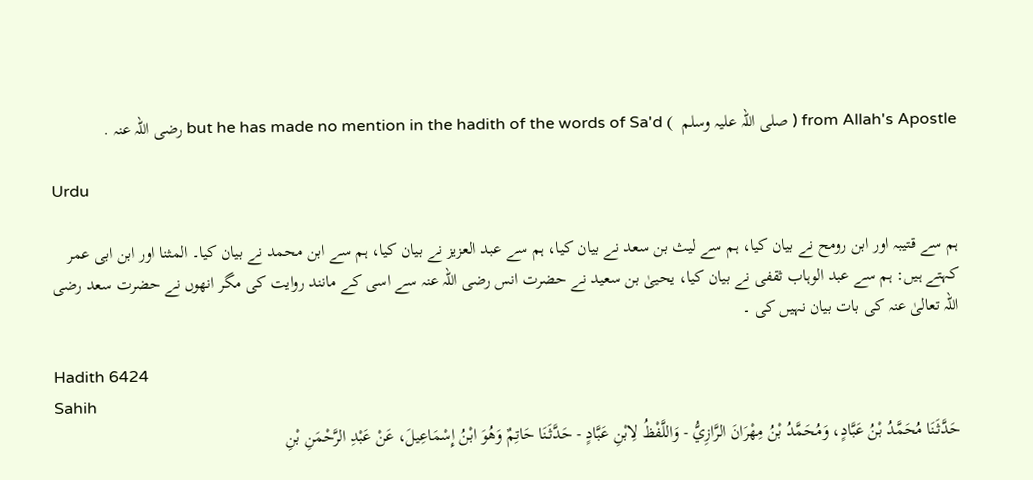from Allah's Apostle ( صلی ‌اللہ ‌علیہ ‌وسلم ‌ ) but he has made no mention in the hadith of the words of Sa'd رضی اللہ عنہ .

Urdu

ہم سے قتیبہ اور ابن رومح نے بیان کیا، ہم سے لیث بن سعد نے بیان کیا، ہم سے عبد العزیز نے بیان کیا، ہم سے ابن محمد نے بیان کیا۔ المثنا اور ابن ابی عمر کہتے ہیں: ہم سے عبد الوہاب ثقفی نے بیان کیا، یحییٰ بن سعید نے حضرت انس رضی اللہ عنہ سے اسی کے مانند روایت کی مگر انھوں نے حضرت سعد رضی اللہ تعالیٰ عنہ کی بات بیان نہیں کی ۔

Hadith 6424
Sahih
حَدَّثَنَا مُحَمَّدُ بْنُ عَبَّادٍ، وَمُحَمَّدُ بْنُ مِهْرَانَ الرَّازِيُّ - وَاللَّفْظُ لِابْنِ عَبَّادٍ - حَدَّثَنَا حَاتِمٌ وَهُوَ ابْنُ إِسْمَاعِيلَ، عَنْ عَبْدِ الرَّحْمَنِ بْنِ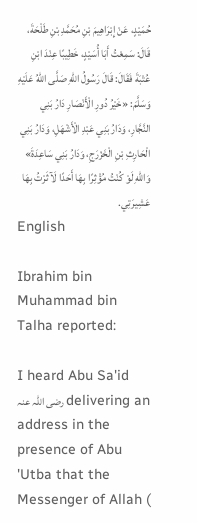حُمَيْدٍ، عَنْ إِبْرَاهِيمَ بْنِ مُحَمَّدِ بْنِ طَلْحَةَ، قَالَ: سَمِعْتُ أَبَا أُسَيْدٍ، خَطِيبًا عِنْدَ ابْنِ عُتْبَةَ فَقَالَ: قَالَ رَسُولُ اللهِ صَلَّى اللهُ عَلَيْهِ وَسَلَّمَ: «خَيْرُ دُورِ الْأَنْصَارِ دَارُ بَنِي النَّجَّارِ، وَدَارُ بَنِي عَبْدِ الْأَشْهَلِ، وَدَارُ بَنِي الْحَارِثِ بْنِ الْخَزْرَجِ، وَدَارُ بَنِي سَاعِدَةَ» وَاللهِ لَوْ كُنْتُ مُؤْثِرًا بِهَا أَحَدًا لَآثَرْتُ بِهَا عَشِيرَتِي.
English

Ibrahim bin Muhammad bin Talha reported:

I heard Abu Sa'id رضی اللہ عنہ delivering an address in the presence of Abu 'Utba that the Messenger of Allah (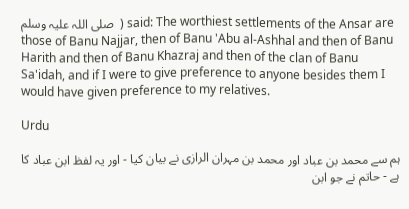صلی ‌اللہ ‌علیہ ‌وسلم ‌ ) said: The worthiest settlements of the Ansar are those of Banu Najjar, then of Banu 'Abu al-Ashhal and then of Banu Harith and then of Banu Khazraj and then of the clan of Banu Sa'idah, and if I were to give preference to anyone besides them I would have given preference to my relatives.

Urdu

ہم سے محمد بن عباد اور محمد بن مہران الرازی نے بیان کیا - اور یہ لفظ ابن عباد کا ہے - حاتم نے جو ابن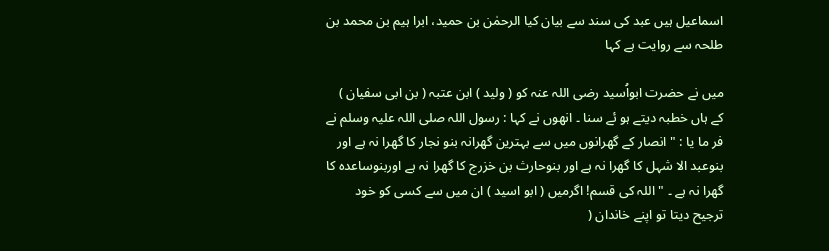اسماعیل ہیں عبد کی سند سے بیان کیا الرحمٰن بن حمید، ابرا ہیم بن محمد بن طلحہ سے روایت ہے کہا

میں نے حضرت ابواُسید رضی اللہ عنہ کو ( ولید ) ابن عتبہ ( بن ابی سفیان ) کے ہاں خطبہ دیتے ہو ئے سنا ۔ انھوں نے کہا : رسول اللہ صلی اللہ علیہ وسلم نے فر ما یا : " انصار کے گھرانوں میں سے بہترین گھرانہ بنو نجار کا گھرا نہ ہے اور بنوعبد الا شہل کا گھرا نہ ہے اور بنوحارث بن خزرج کا گھرا نہ ہے اوربنوساعدہ کا گھرا نہ ہے ۔ " اللہ کی قسم! اگرمیں ( ابو اسید ) ان میں سے کسی کو خود ترجیح دیتا تو اپنے خاندان (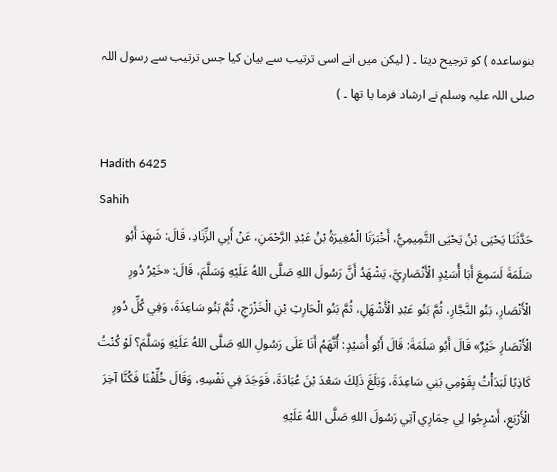بنوساعدہ ) کو ترجیح دیتا ۔ ( لیکن میں انے اسی ترتیب سے بیان کیا جس ترتیب سے رسول اللہ صلی اللہ علیہ وسلم نے ارشاد فرما یا تھا ۔ )

Hadith 6425
Sahih
حَدَّثَنَا يَحْيَى بْنُ يَحْيَى التَّمِيمِيُّ، أَخْبَرَنَا الْمُغِيرَةُ بْنُ عَبْدِ الرَّحْمَنِ، عَنْ أَبِي الزِّنَادِ، قَالَ: شَهِدَ أَبُو سَلَمَةَ لَسَمِعَ أَبَا أُسَيْدٍ الْأَنْصَارِيَّ، يَشْهَدُ أَنَّ رَسُولَ اللهِ صَلَّى اللهُ عَلَيْهِ وَسَلَّمَ، قَالَ: «خَيْرُ دُورِ الْأَنْصَارِ، بَنُو النَّجَّارِ، ثُمَّ بَنُو عَبْدِ الْأَشْهَلِ، ثُمَّ بَنُو الْحَارِثِ بْنِ الْخَزْرَجِ، ثُمَّ بَنُو سَاعِدَةَ، وَفِي كُلِّ دُورِ الْأَنْصَارِ خَيْرٌ» قَالَ أَبُو سَلَمَةَ: قَالَ أَبُو أُسَيْدٍ: أُتَّهَمُ أَنَا عَلَى رَسُولِ اللهِ صَلَّى اللهُ عَلَيْهِ وَسَلَّمَ؟ لَوْ كُنْتُ كَاذِبًا لَبَدَأْتُ بِقَوْمِي بَنِي سَاعِدَةَ، وَبَلَغَ ذَلِكَ سَعْدَ بْنَ عُبَادَةَ، فَوَجَدَ فِي نَفْسِهِ، وَقَالَ خُلِّفْنَا فَكُنَّا آخِرَ الْأَرْبَعِ، أَسْرِجُوا لِي حِمَارِي آتِي رَسُولَ اللهِ صَلَّى اللهُ عَلَيْهِ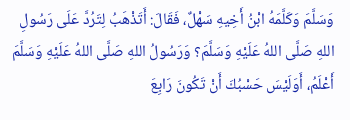وَسَلَّمَ وَكَلَّمَهُ ابْنُ أَخِيهِ سَهْلٌ، فَقَالَ: أَتَذْهَبُ لِتَرُدَّ عَلَى رَسُولِ اللهِ صَلَّى اللهُ عَلَيْهِ وَسَلَّمَ؟ وَرَسُولُ اللهِ صَلَّى اللهُ عَلَيْهِ وَسَلَّمَ أَعْلَمُ، أَوَلَيْسَ حَسْبُكَ أَنْ تَكُونَ رَابِعَ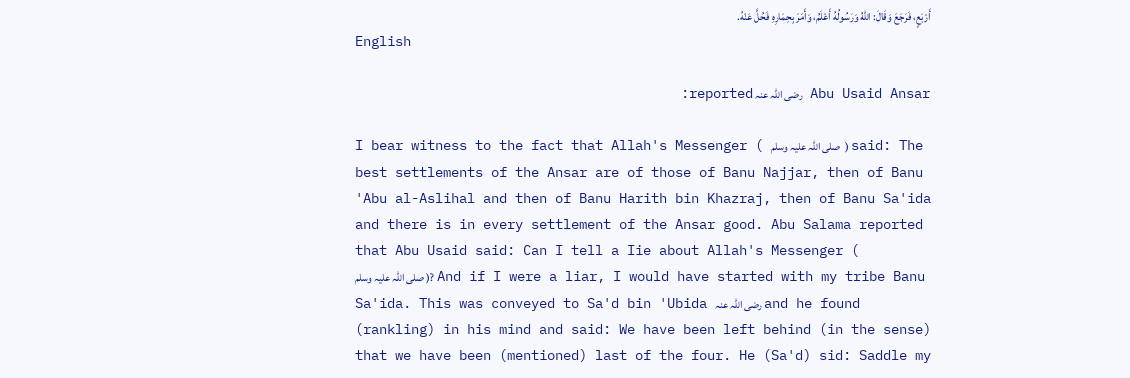أَرْبَعٍ، فَرَجَعَ وَقَالَ: اللهُ وَرَسُولُهُ أَعْلَمُ، وَأَمَرَ بِحِمَارِهِ فَحُلَّ عَنْهُ.
English

Abu Usaid Ansar رضی اللہ عنہ reported:

I bear witness to the fact that Allah's Messenger ( صلی ‌اللہ ‌علیہ ‌وسلم ‌ ) said: The best settlements of the Ansar are of those of Banu Najjar, then of Banu 'Abu al-Aslihal and then of Banu Harith bin Khazraj, then of Banu Sa'ida and there is in every settlement of the Ansar good. Abu Salama reported that Abu Usaid said: Can I tell a Iie about Allah's Messenger ( صلی ‌اللہ ‌علیہ ‌وسلم ‌)? And if I were a liar, I would have started with my tribe Banu Sa'ida. This was conveyed to Sa'd bin 'Ubida رضی اللہ عنہ and he found (rankling) in his mind and said: We have been left behind (in the sense) that we have been (mentioned) last of the four. He (Sa'd) sid: Saddle my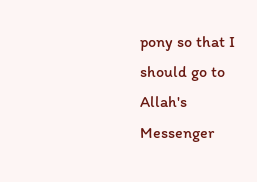pony so that I should go to Allah's Messenger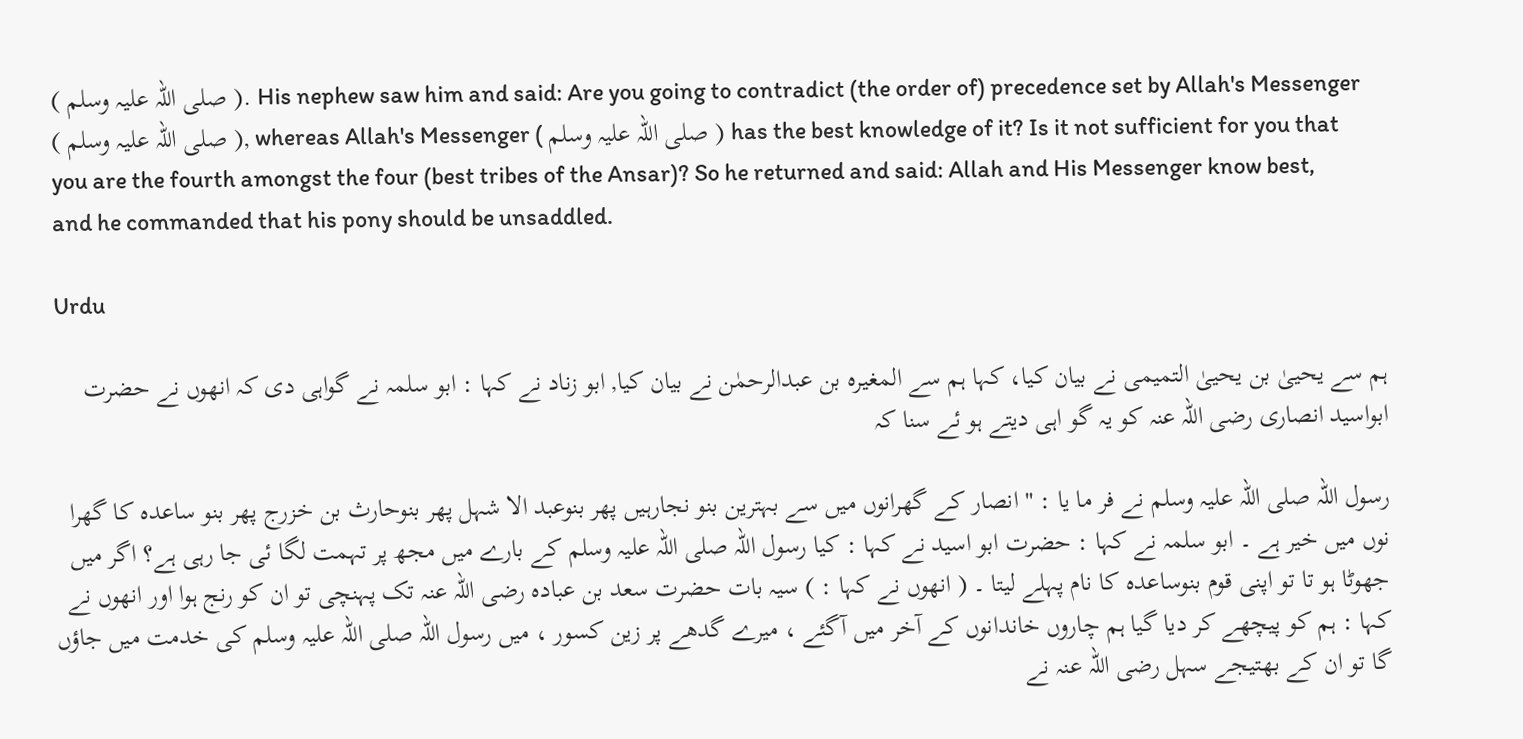( صلی ‌اللہ ‌علیہ ‌وسلم ‌). His nephew saw him and said: Are you going to contradict (the order of) precedence set by Allah's Messenger ( صلی ‌اللہ ‌علیہ ‌وسلم ‌), whereas Allah's Messenger ( صلی ‌اللہ ‌علیہ ‌وسلم ‌) has the best knowledge of it? Is it not sufficient for you that you are the fourth amongst the four (best tribes of the Ansar)? So he returned and said: Allah and His Messenger know best, and he commanded that his pony should be unsaddled.

Urdu

ہم سے یحییٰ بن یحییٰ التمیمی نے بیان کیا، کہا ہم سے المغیرہ بن عبدالرحمٰن نے بیان کیا, ابو زناد نے کہا : ابو سلمہ نے گواہی دی کہ انھوں نے حضرت ابواسید انصاری رضی اللہ عنہ کو یہ گو اہی دیتے ہو ئے سنا کہ

رسول اللہ صلی اللہ علیہ وسلم نے فر ما یا : " انصار کے گھرانوں میں سے بہترین بنو نجارہیں پھر بنوعبد الا شہل پھر بنوحارث بن خزرج پھر بنو ساعدہ کا گھرا نوں میں خیر ہے ۔ ابو سلمہ نے کہا : حضرت ابو اسید نے کہا : کیا رسول اللہ صلی اللہ علیہ وسلم کے بارے میں مجھ پر تہمت لگا ئی جا رہی ہے؟ اگر میں جھوٹا ہو تا تو اپنی قوم بنوساعدہ کا نام پہلے لیتا ۔ ( انھوں نے کہا : ) سیہ بات حضرت سعد بن عبادہ رضی اللہ عنہ تک پہنچی تو ان کو رنج ہوا اور انھوں نے کہا : ہم کو پیچھے کر دیا گیا ہم چاروں خاندانوں کے آخر میں آگئے ، میرے گدھے پر زین کسور ، میں رسول اللہ صلی اللہ علیہ وسلم کی خدمت میں جاؤں گا تو ان کے بھتیجے سہل رضی اللہ عنہ نے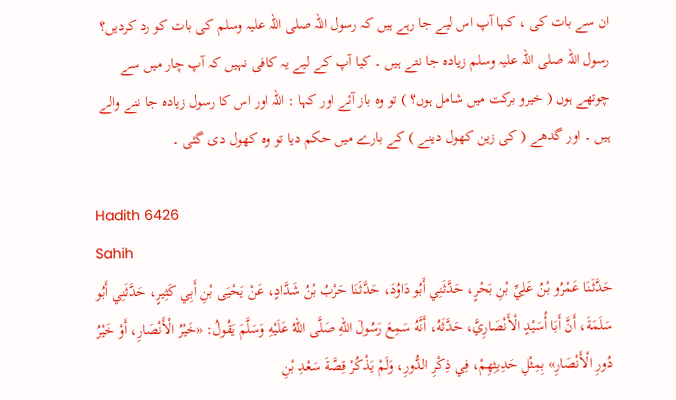ان سے بات کی ، کہا آپ اس لیے جا رہے ہیں کہ رسول اللہ صلی اللہ علیہ وسلم کی بات کو رد کردیں؟ رسول اللہ صلی اللہ علیہ وسلم زیادہ جا نتے ہیں ۔ کیا آپ کے لیے یہ کافی نہیں کہ آپ چار میں سے چوتھے ہوں ( خیرو برکت میں شامل ہوں؟ ) تو وہ باز آئے اور کہا : اللہ اور اس کا رسول زیادہ جا ننے والے ہیں ۔ اور گدھے ( کی زین کھول دینے ) کے بارے میں حکم دیا تو وہ کھول دی گئی ۔

Hadith 6426
Sahih
حَدَّثَنَا عَمْرُو بْنُ عَلِيِّ بْنِ بَحْرٍ، حَدَّثَنِي أَبُو دَاوُدَ، حَدَّثَنَا حَرْبُ بْنُ شَدَّادٍ، عَنْ يَحْيَى بْنِ أَبِي كَثِيرٍ، حَدَّثَنِي أَبُو سَلَمَةَ، أَنَّ أَبَا أُسَيْدٍ الْأَنْصَارِيَّ، حَدَّثَهُ، أَنَّهُ سَمِعَ رَسُولَ اللهِ صَلَّى اللهُ عَلَيْهِ وَسَلَّمَ يَقُولُ: «خَيْرُ الْأَنْصَارِ، أَوْ خَيْرُ دُورِ الْأَنْصَارِ» بِمِثْلِ حَدِيثِهِمْ، فِي ذِكْرِ الدُّورِ، وَلَمْ يَذْكُرْ قِصَّةَ سَعْدِ بْنِ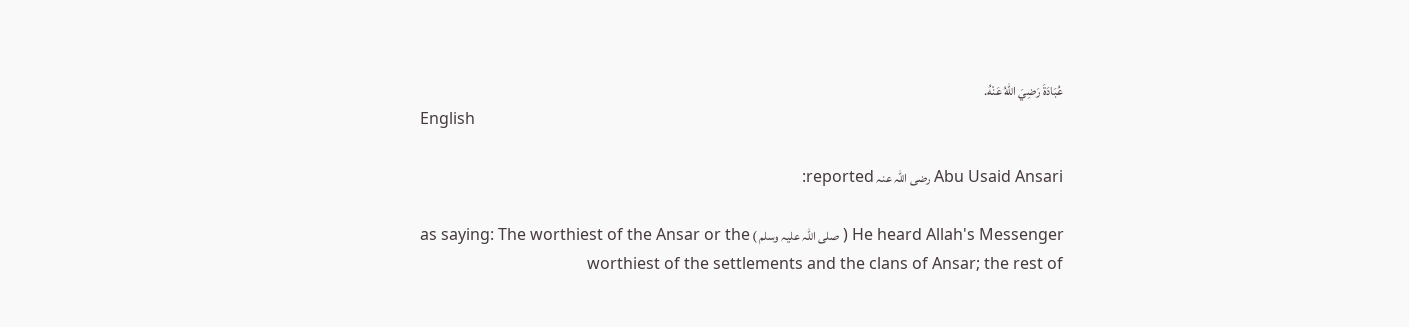عُبَادَةَ رَضِيَ اللهُ عَنْهُ.
English

Abu Usaid Ansari رضی اللہ عنہ reported:

He heard Allah's Messenger ( صلی ‌اللہ ‌علیہ ‌وسلم ‌) as saying: The worthiest of the Ansar or the worthiest of the settlements and the clans of Ansar; the rest of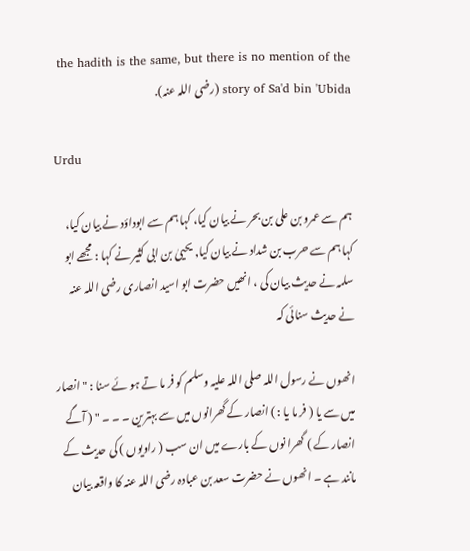the hadith is the same, but there is no mention of the story of Sa'd bin 'Ubida (رضی اللہ عنہ).

Urdu

ہم سے عمرو بن علی بن بحر نے بیان کیا، کہا ہم سے ابوداؤد نے بیان کیا، کہا ہم سے حرب بن شداد نے بیان کیا, یحییٰ بن ابی کثیر نے کہا : مجھے ابو سلمہ نے حدیث بیان کی ، انھیں حضرت ابو اسید انصاری رضی اللہ عنہ نے حدیث سنائی کہ

انھوں نے رسول اللہ صلی اللہ علیہ وسلم کو فر ما تے ہو ئے سنا : " انصار میں سے یا ( فر ما یا : ) انصار کے گھرانوں میں سے بہترین ۔ ۔ ۔ " ( آگے انصار کے ) گھرا نوں کے بارے میں ان سب ( راویوں ) کی حدیث کے مانند ہے ۔ انھوں نے حضرت سعد بن عبادہ رضی اللہ عنہ کا واقعہ بیان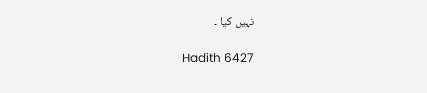نہیں کیا ۔

Hadith 6427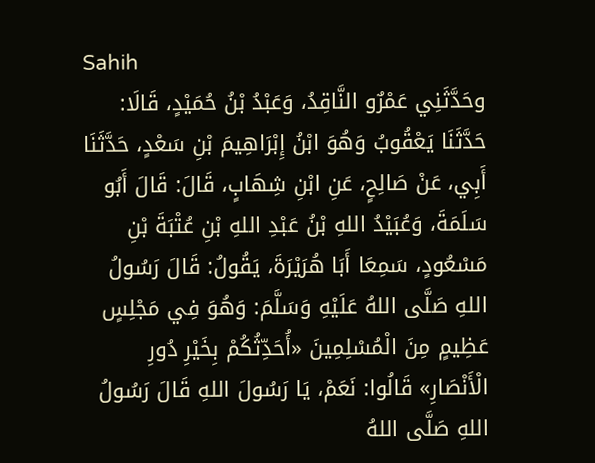Sahih
وحَدَّثَنِي عَمْرٌو النَّاقِدُ، وَعَبْدُ بْنُ حُمَيْدٍ، قَالَا: حَدَّثَنَا يَعْقُوبُ وَهُوَ ابْنُ إِبْرَاهِيمَ بْنِ سَعْدٍ، حَدَّثَنَا أَبِي، عَنْ صَالِحٍ، عَنِ ابْنِ شِهَابٍ، قَالَ: قَالَ أَبُو سَلَمَةَ، وَعُبَيْدُ اللهِ بْنُ عَبْدِ اللهِ بْنِ عُتْبَةَ بْنِ مَسْعُودٍ، سَمِعَا أَبَا هُرَيْرَةَ، يَقُولُ: قَالَ رَسُولُ اللهِ صَلَّى اللهُ عَلَيْهِ وَسَلَّمَ: وَهُوَ فِي مَجْلِسٍ عَظِيمٍ مِنَ الْمُسْلِمِينَ «أُحَدِّثُكُمْ بِخَيْرِ دُورِ الْأَنْصَارِ» قَالُوا: نَعَمْ، يَا رَسُولَ اللهِ قَالَ رَسُولُ اللهِ صَلَّى اللهُ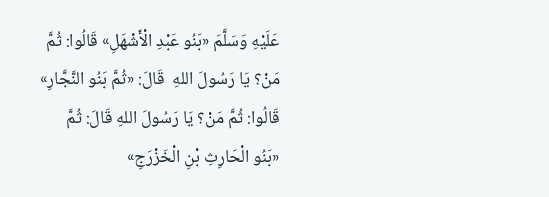عَلَيْهِ وَسَلَّمَ «بَنُو عَبْدِ الْأَشْهَلِ» قَالُوا: ثُمَّ مَنْ؟ يَا رَسُولَ اللهِ ‍‍ قَالَ: «ثُمَّ بَنُو النَّجَّارِ» قَالُوا: ثُمَّ مَنْ؟ يَا رَسُولَ اللهِ قَالَ: ثُمَّ «بَنُو الْحَارِثِ بْنِ الْخَزْرَجِ»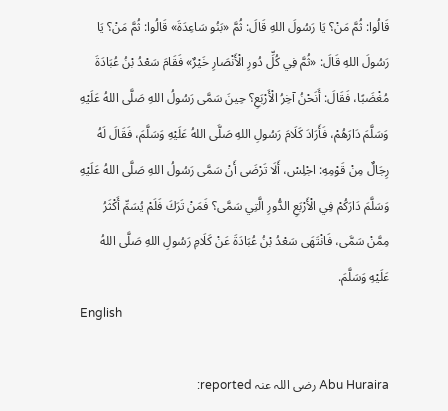قَالُوا: ثُمَّ مَنْ؟ يَا رَسُولَ اللهِ قَالَ: ثُمَّ «بَنُو سَاعِدَةَ» قَالُوا: ثُمَّ مَنْ؟ يَا رَسُولَ اللهِ قَالَ: «ثُمَّ فِي كُلِّ دُورِ الْأَنْصَارِ خَيْرٌ» فَقَامَ سَعْدُ بْنُ عُبَادَةَ مُغْضَبًا، فَقَالَ: أَنَحْنُ آخِرُ الْأَرْبَعِ؟ حِينَ سَمَّى رَسُولُ اللهِ صَلَّى اللهُ عَلَيْهِ وَسَلَّمَ دَارَهُمْ، فَأَرَادَ كَلَامَ رَسُولِ اللهِ صَلَّى اللهُ عَلَيْهِ وَسَلَّمَ، فَقَالَ لَهُ رِجَالٌ مِنْ قَوْمِهِ: اجْلِسْ، أَلَا تَرْضَى أَنْ سَمَّى رَسُولُ اللهِ صَلَّى اللهُ عَلَيْهِ وَسَلَّمَ دَارَكُمْ فِي الْأَرْبَعِ الدُّورِ الَّتِي سَمَّى؟ فَمَنْ تَرَكَ فَلَمْ يُسَمِّ أَكْثَرُ مِمَّنْ سَمَّى، فَانْتَهَى سَعْدُ بْنُ عُبَادَةَ عَنْ كَلَامِ رَسُولِ اللهِ صَلَّى اللهُ عَلَيْهِ وَسَلَّمَ.
English

Abu Huraira رضی اللہ عنہ reported: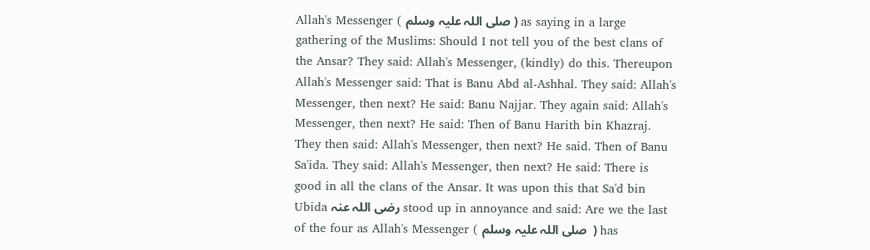Allah's Messenger ( صلی ‌اللہ ‌علیہ ‌وسلم ) as saying in a large gathering of the Muslims: Should I not tell you of the best clans of the Ansar? They said: Allah's Messenger, (kindly) do this. Thereupon Allah's Messenger said: That is Banu Abd al-Ashhal. They said: Allah's Messenger, then next? He said: Banu Najjar. They again said: Allah's Messenger, then next? He said: Then of Banu Harith bin Khazraj. They then said: Allah's Messenger, then next? He said. Then of Banu Sa'ida. They said: Allah's Messenger, then next? He said: There is good in all the clans of the Ansar. It was upon this that Sa'd bin Ubida رضی اللہ عنہ stood up in annoyance and said: Are we the last of the four as Allah's Messenger ( صلی ‌اللہ ‌علیہ ‌وسلم ‌ ) has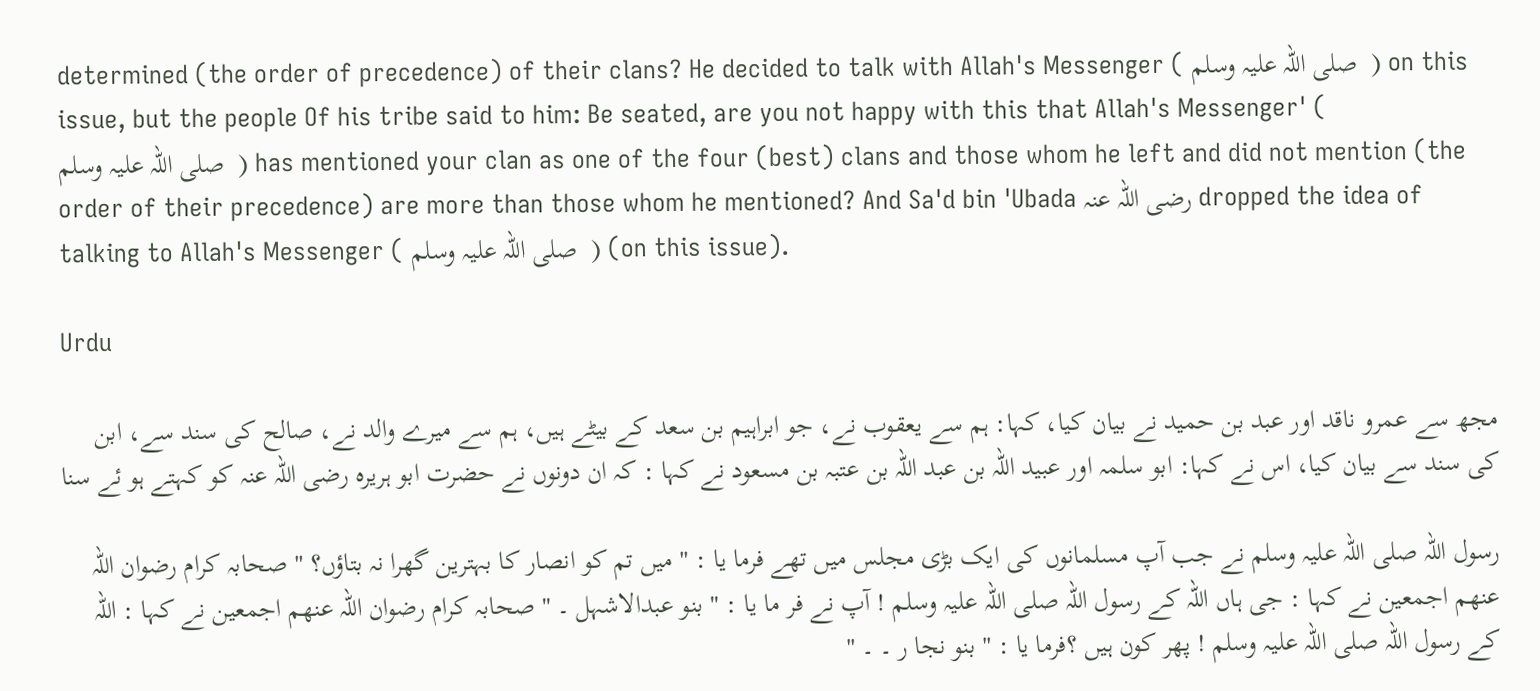determined (the order of precedence) of their clans? He decided to talk with Allah's Messenger ( صلی ‌اللہ ‌علیہ ‌وسلم ‌ ) on this issue, but the people Of his tribe said to him: Be seated, are you not happy with this that Allah's Messenger' ( صلی ‌اللہ ‌علیہ ‌وسلم ‌ ) has mentioned your clan as one of the four (best) clans and those whom he left and did not mention (the order of their precedence) are more than those whom he mentioned? And Sa'd bin 'Ubada رضی اللہ عنہ dropped the idea of talking to Allah's Messenger ( صلی ‌اللہ ‌علیہ ‌وسلم ‌ ) (on this issue).

Urdu

مجھ سے عمرو ناقد اور عبد بن حمید نے بیان کیا، کہا: ہم سے یعقوب نے، جو ابراہیم بن سعد کے بیٹے ہیں، ہم سے میرے والد نے، صالح کی سند سے، ابن کی سند سے بیان کیا، اس نے کہا: ابو سلمہ اور عبید اللہ بن عبد اللہ بن عتبہ بن مسعود نے کہا : کہ ان دونوں نے حضرت ابو ہریرہ رضی اللہ عنہ کو کہتے ہو ئے سنا

رسول اللہ صلی اللہ علیہ وسلم نے جب آپ مسلمانوں کی ایک بڑی مجلس میں تھے فرما یا : " میں تم کو انصار کا بہترین گھرا نہ بتاؤں؟ " صحابہ کرام رضوان اللہ عنھم اجمعین نے کہا : جی ہاں اللہ کے رسول اللہ صلی اللہ علیہ وسلم ! آپ نے فر ما یا : " بنو عبدالاشہل ۔ " صحابہ کرام رضوان اللہ عنھم اجمعین نے کہا : اللہ کے رسول اللہ صلی اللہ علیہ وسلم ! پھر کون ہیں ؟فرما یا : " بنو نجا ر ۔ ۔ "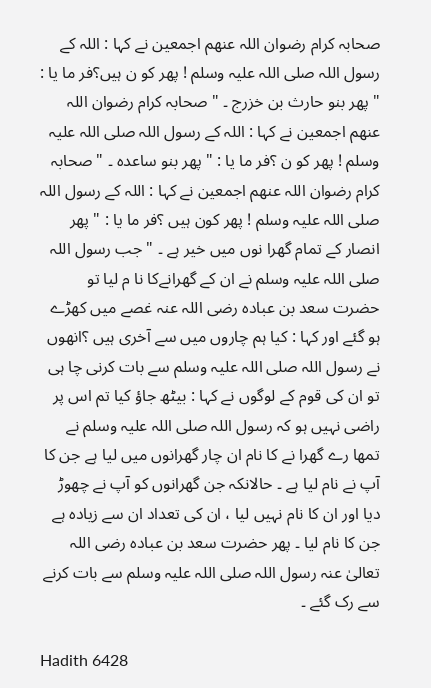صحابہ کرام رضوان اللہ عنھم اجمعین نے کہا : اللہ کے رسول اللہ صلی اللہ علیہ وسلم ! پھر کو ن ہیں؟فر ما یا : " پھر بنو حارث بن خزرج ۔ " صحابہ کرام رضوان اللہ عنھم اجمعین نے کہا : اللہ کے رسول اللہ صلی اللہ علیہ وسلم ! پھر کو ن ؟فر ما یا : " پھر بنو ساعدہ ۔ " صحابہ کرام رضوان اللہ عنھم اجمعین نے کہا : اللہ کے رسول اللہ صلی اللہ علیہ وسلم ! پھر کون ہیں ؟فر ما یا : " پھر انصار کے تمام گھرا نوں میں خیر ہے ۔ " جب رسول اللہ صلی اللہ علیہ وسلم نے ان کے گھرانےکا نا م لیا تو حضرت سعد بن عبادہ رضی اللہ عنہ غصے میں کھڑے ہو گئے اور کہا : کیا ہم چاروں میں سے آخری ہیں ؟انھوں نے رسول اللہ صلی اللہ علیہ وسلم سے بات کرنی چا ہی تو ان کی قوم کے لوگوں نے کہا : بیٹھ جاؤ کیا تم اس پر راضی نہیں ہو کہ رسول اللہ صلی اللہ علیہ وسلم نے تمھا رے گھرا نے کا نام ان چار گھرانوں میں لیا ہے جن کا آپ نے نام لیا ہے ۔ حالانکہ جن گھرانوں کو آپ نے چھوڑ دیا اور ان کا نام نہیں لیا ، ان کی تعداد ان سے زیادہ ہے جن کا نام لیا ۔ پھر حضرت سعد بن عبادہ رضی اللہ تعالیٰ عنہ رسول اللہ صلی اللہ علیہ وسلم سے بات کرنے سے رک گئے ۔

Hadith 6428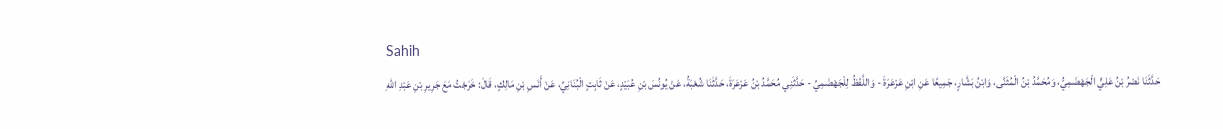Sahih
حَدَّثَنَا نَصْرُ بْنُ عَلِيٍّ الْجَهْضَمِيُّ، وَمُحَمَّدُ بْنُ الْمُثَنَّى، وَابْنُ بَشَّارٍ، جَمِيعًا عَنِ ابْنِ عَرْعَرَةَ - وَاللَّفْظُ لِلْجَهْضَمِيِّ - حَدَّثَنِي مُحَمَّدُ بْنُ عَرْعَرَةَ، حَدَّثَنَا شُعْبَةُ، عَنْ يُونُسَ بْنِ عُبَيْدٍ، عَنْ ثَابِتٍ الْبُنَانِيِّ، عَنْ أَنَسِ بْنِ مَالِكٍ، قَالَ: خَرَجْتُ مَعَ جَرِيرِ بْنِ عَبْدِ اللهِ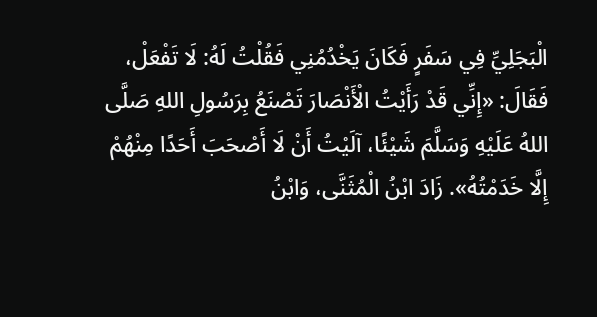الْبَجَلِيِّ فِي سَفَرٍ فَكَانَ يَخْدُمُنِي فَقُلْتُ لَهُ: لَا تَفْعَلْ، فَقَالَ: «إِنِّي قَدْ رَأَيْتُ الْأَنْصَارَ تَصْنَعُ بِرَسُولِ اللهِ صَلَّى اللهُ عَلَيْهِ وَسَلَّمَ شَيْئًا، آلَيْتُ أَنْ لَا أَصْحَبَ أَحَدًا مِنْهُمْ إِلَّا خَدَمْتُهُ». زَادَ ابْنُ الْمُثَنَّى، وَابْنُ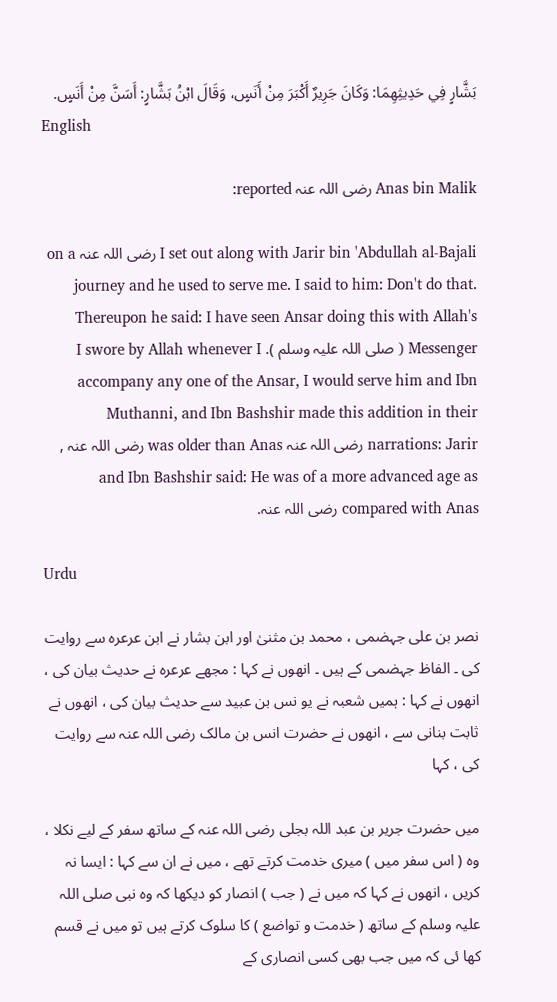بَشَّارٍ فِي حَدِيثِهِمَا: وَكَانَ جَرِيرٌ أَكْبَرَ مِنْ أَنَسٍ، وَقَالَ ابْنُ بَشَّارٍ: أَسَنَّ مِنْ أَنَسٍ.
English

Anas bin Malik رضی اللہ عنہ reported:

I set out along with Jarir bin 'Abdullah al-Bajali رضی اللہ عنہ on a journey and he used to serve me. I said to him: Don't do that. Thereupon he said: I have seen Ansar doing this with Allah's Messenger ( صلی ‌اللہ ‌علیہ ‌وسلم ‌). I swore by Allah whenever I accompany any one of the Ansar, I would serve him and Ibn Muthanni, and Ibn Bashshir made this addition in their narrations: Jarir رضی اللہ عنہ was older than Anas رضی اللہ عنہ , and Ibn Bashshir said: He was of a more advanced age as compared with Anas رضی اللہ عنہ.

Urdu

نصر بن علی جہضمی ، محمد بن مثنیٰ اور ابن بشار نے ابن عرعرہ سے روایت کی ۔ الفاظ جہضمی کے ہیں ۔ انھوں نے کہا : مجھے عرعرہ نے حدیث بیان کی ، انھوں نے کہا : ہمیں شعبہ نے یو نس بن عبید سے حدیث بیان کی ، انھوں نے ثابت بنانی سے ، انھوں نے حضرت انس بن مالک رضی اللہ عنہ سے روایت کی ، کہا

میں حضرت جریر بن عبد اللہ بجلی رضی اللہ عنہ کے ساتھ سفر کے لیے نکلا ، وہ ( اس سفر میں ) میری خدمت کرتے تھے ، میں نے ان سے کہا : ایسا نہ کریں ، انھوں نے کہا کہ میں نے ( جب ) انصار کو دیکھا کہ وہ نبی صلی اللہ علیہ وسلم کے ساتھ ( خدمت و تواضع ) کا سلوک کرتے ہیں تو میں نے قسم کھا ئی کہ میں جب بھی کسی انصاری کے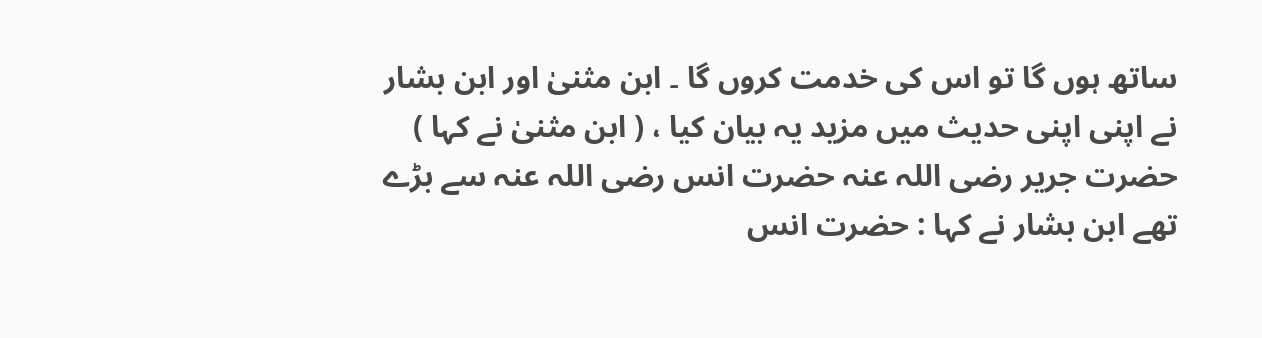ساتھ ہوں گا تو اس کی خدمت کروں گا ۔ ابن مثنیٰ اور ابن بشار نے اپنی اپنی حدیث میں مزید یہ بیان کیا ، ( ابن مثنیٰ نے کہا ) حضرت جریر رضی اللہ عنہ حضرت انس رضی اللہ عنہ سے بڑے تھے ابن بشار نے کہا : حضرت انس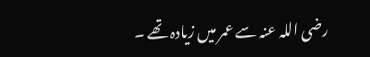رضی اللہ عنہ سے عمر میں زیادہ تھے ۔